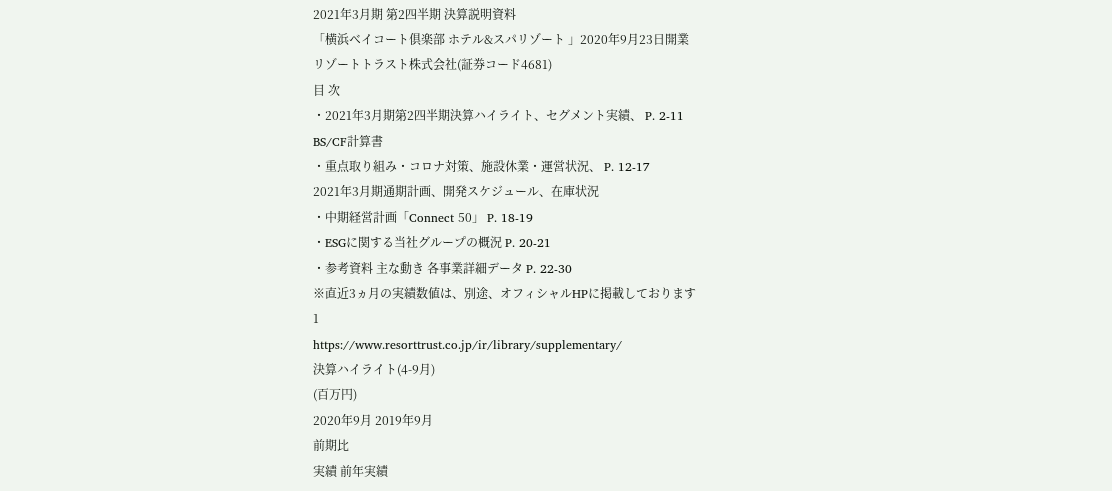2021年3月期 第2四半期 決算説明資料
「横浜ベイコート倶楽部 ホテル&スパリゾート 」2020年9月23日開業
リゾートトラスト株式会社(証券コード4681)
目 次
・2021年3月期第2四半期決算ハイライト、セグメント実績、 P. 2-11
BS/CF計算書
・重点取り組み・コロナ対策、施設休業・運営状況、 P. 12-17
2021年3月期通期計画、開発スケジュール、在庫状況
・中期経営計画「Connect 50」 P. 18-19
・ESGに関する当社グループの概況 P. 20-21
・参考資料 主な動き 各事業詳細データ P. 22-30
※直近3ヵ月の実績数値は、別途、オフィシャルHPに掲載しております
1
https://www.resorttrust.co.jp/ir/library/supplementary/
決算ハイライト(4-9月)
(百万円)
2020年9月 2019年9月
前期比
実績 前年実績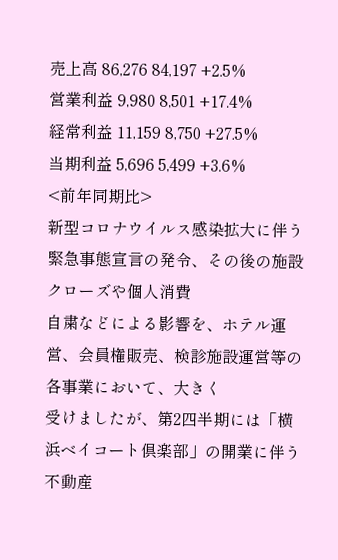売上高 86,276 84,197 +2.5%
営業利益 9,980 8,501 +17.4%
経常利益 11,159 8,750 +27.5%
当期利益 5,696 5,499 +3.6%
<前年同期比>
新型コロナウイルス感染拡大に伴う緊急事態宣言の発令、その後の施設クローズや個人消費
自粛などによる影響を、ホテル運営、会員権販売、検診施設運営等の各事業において、大きく
受けましたが、第2四半期には「横浜ベイコート倶楽部」の開業に伴う不動産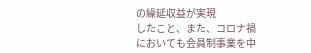の繰延収益が実現
したこと、また、コロナ禍においても会員制事業を中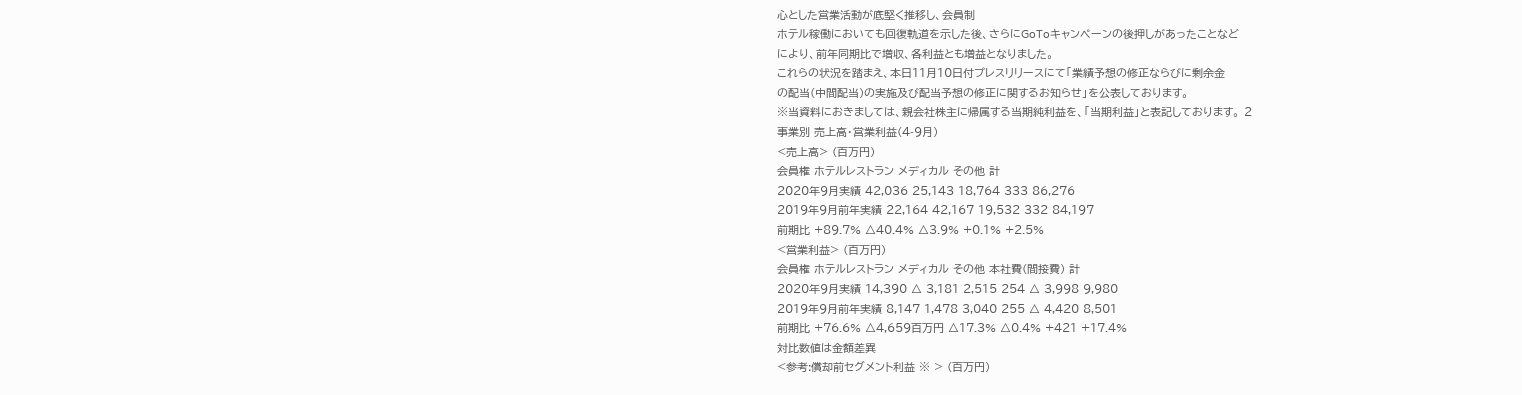心とした営業活動が底堅く推移し、会員制
ホテル稼働においても回復軌道を示した後、さらにGoToキャンペーンの後押しがあったことなど
により、前年同期比で増収、各利益とも増益となりました。
これらの状況を踏まえ、本日11月10日付プレスリリースにて「業績予想の修正ならびに剰余金
の配当(中間配当)の実施及び配当予想の修正に関するお知らせ」を公表しております。
※当資料におきましては、親会社株主に帰属する当期純利益を、「当期利益」と表記しております。 2
事業別 売上高・営業利益(4-9月)
<売上高> (百万円)
会員権 ホテルレストラン メディカル その他 計
2020年9月実績 42,036 25,143 18,764 333 86,276
2019年9月前年実績 22,164 42,167 19,532 332 84,197
前期比 +89.7% △40.4% △3.9% +0.1% +2.5%
<営業利益> (百万円)
会員権 ホテルレストラン メディカル その他 本社費(間接費) 計
2020年9月実績 14,390 △ 3,181 2,515 254 △ 3,998 9,980
2019年9月前年実績 8,147 1,478 3,040 255 △ 4,420 8,501
前期比 +76.6% △4,659百万円 △17.3% △0.4% +421 +17.4%
対比数値は金額差異
<参考:償却前セグメント利益 ※ > (百万円)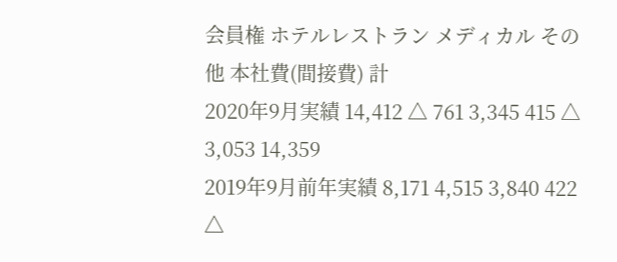会員権 ホテルレストラン メディカル その他 本社費(間接費) 計
2020年9月実績 14,412 △ 761 3,345 415 △ 3,053 14,359
2019年9月前年実績 8,171 4,515 3,840 422 △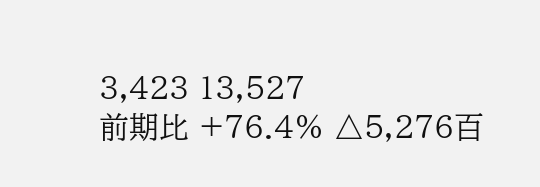3,423 13,527
前期比 +76.4% △5,276百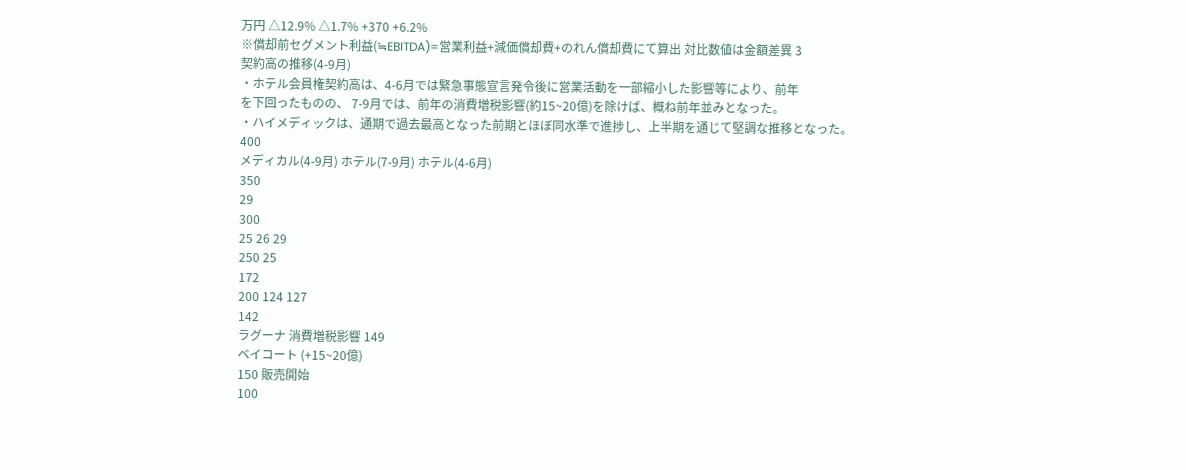万円 △12.9% △1.7% +370 +6.2%
※償却前セグメント利益(≒EBITDA)=営業利益+減価償却費+のれん償却費にて算出 対比数値は金額差異 3
契約高の推移(4-9月)
・ホテル会員権契約高は、4-6月では緊急事態宣言発令後に営業活動を一部縮小した影響等により、前年
を下回ったものの、 7-9月では、前年の消費増税影響(約15~20億)を除けば、概ね前年並みとなった。
・ハイメディックは、通期で過去最高となった前期とほぼ同水準で進捗し、上半期を通じて堅調な推移となった。
400
メディカル(4-9月) ホテル(7-9月) ホテル(4-6月)
350
29
300
25 26 29
250 25
172
200 124 127
142
ラグーナ 消費増税影響 149
ベイコート (+15~20億)
150 販売開始
100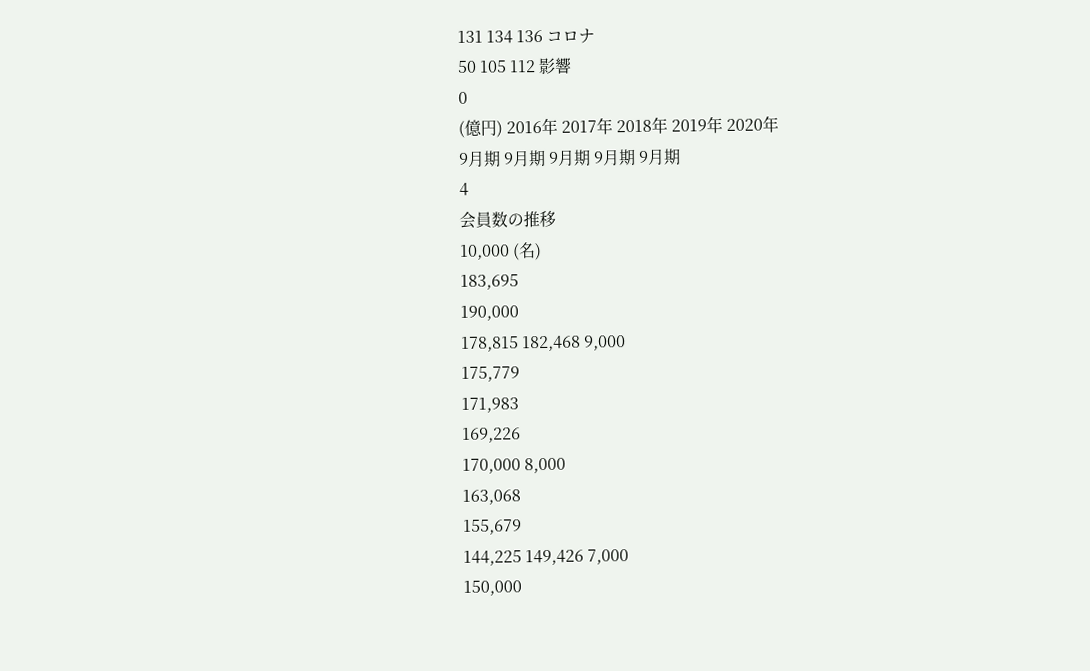131 134 136 コロナ
50 105 112 影響
0
(億円) 2016年 2017年 2018年 2019年 2020年
9月期 9月期 9月期 9月期 9月期
4
会員数の推移
10,000 (名)
183,695
190,000
178,815 182,468 9,000
175,779
171,983
169,226
170,000 8,000
163,068
155,679
144,225 149,426 7,000
150,000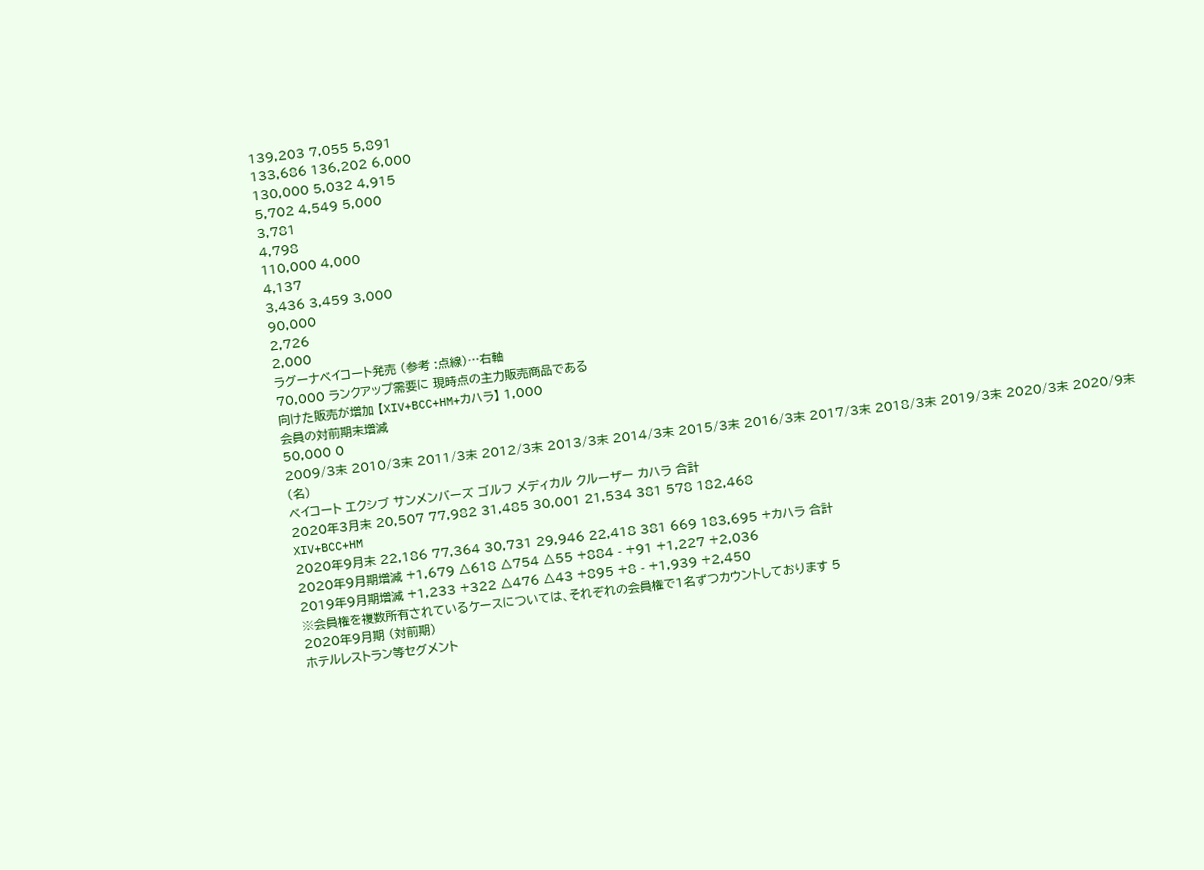139,203 7,055 5,891
133,686 136,202 6,000
130,000 5,032 4,915
5,702 4,549 5,000
3,781
4,798
110,000 4,000
4,137
3,436 3,459 3,000
90,000
2,726
2,000
ラグーナベイコート発売 (参考 :点線)…右軸
70,000 ランクアップ需要に 現時点の主力販売商品である
向けた販売が増加 【XIV+BCC+HM+カハラ】 1,000
会員の対前期末増減
50,000 0
2009/3末 2010/3末 2011/3末 2012/3末 2013/3末 2014/3末 2015/3末 2016/3末 2017/3末 2018/3末 2019/3末 2020/3末 2020/9末
(名)
ベイコート エクシブ サンメンバーズ ゴルフ メディカル クルーザー カハラ 合計
2020年3月末 20,507 77,982 31,485 30,001 21,534 381 578 182,468
XIV+BCC+HM
2020年9月末 22,186 77,364 30,731 29,946 22,418 381 669 183,695 +カハラ 合計
2020年9月期増減 +1,679 △618 △754 △55 +884 - +91 +1,227 +2,036
2019年9月期増減 +1,233 +322 △476 △43 +895 +8 - +1,939 +2,450
※会員権を複数所有されているケースについては、それぞれの会員権で1名ずつカウントしております 5
2020年9月期 (対前期)
ホテルレストラン等セグメント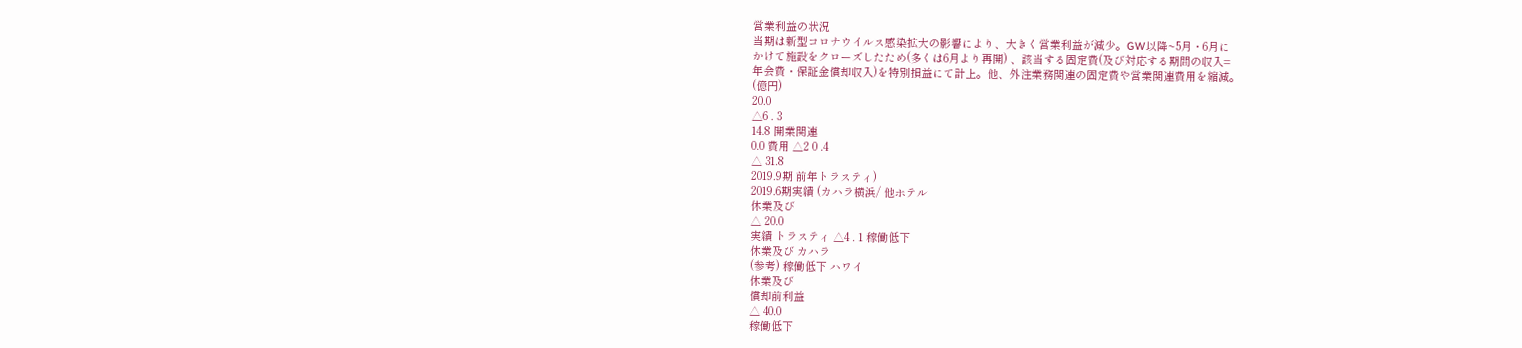営業利益の状況
当期は新型コロナウイルス感染拡大の影響により、大きく営業利益が減少。GW以降~5月・6月に
かけて施設をクローズしたため(多くは6月より再開) 、該当する固定費(及び対応する期間の収入=
年会費・保証金償却収入)を特別損益にて計上。他、外注業務関連の固定費や営業関連費用を縮減。
(億円)
20.0
△6 . 3
14.8 開業関連
0.0 費用 △2 0 .4
△ 31.8
2019.9期 前年トラスティ)
2019.6期実績 (カハラ横浜/ 他ホテル
休業及び
△ 20.0
実績 トラスティ △4 . 1 稼働低下
休業及び カハラ
(参考) 稼働低下 ハワイ
休業及び
償却前利益
△ 40.0
稼働低下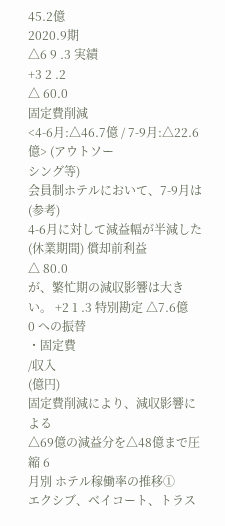45.2億
2020.9期
△6 9 .3 実績
+3 2 .2
△ 60.0
固定費削減
<4-6月:△46.7億 / 7-9月:△22.6億> (アウトソー
シング等)
会員制ホテルにおいて、7-9月は (参考)
4-6月に対して減益幅が半減した (休業期間) 償却前利益
△ 80.0
が、繁忙期の減収影響は大きい。 +2 1 .3 特別勘定 △7.6億
0 への振替
・固定費
/収入
(億円)
固定費削減により、減収影響による
△69億の減益分を△48億まで圧縮 6
月別 ホテル稼働率の推移①
エクシブ、ベイコート、トラス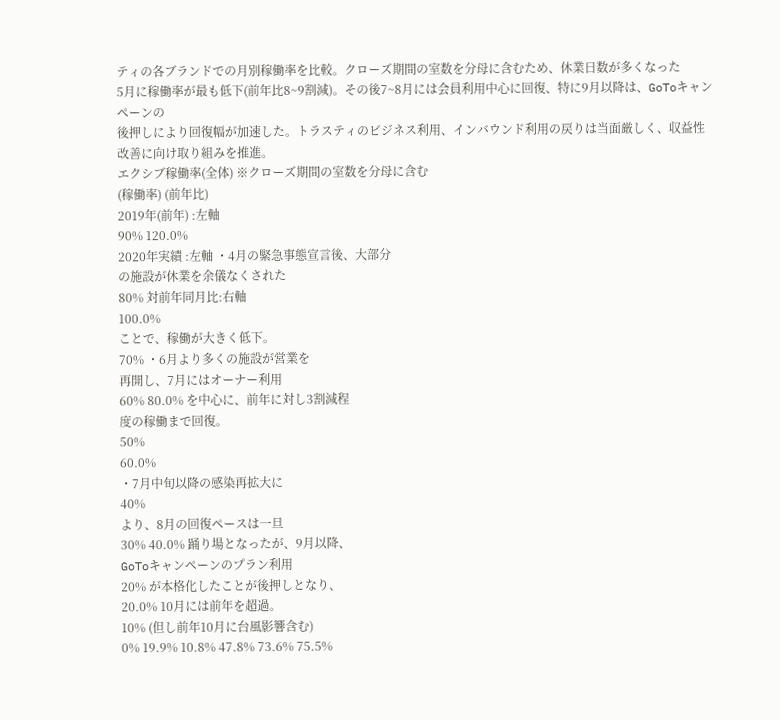ティの各ブランドでの月別稼働率を比較。クローズ期間の室数を分母に含むため、休業日数が多くなった
5月に稼働率が最も低下(前年比8~9割減)。その後7~8月には会員利用中心に回復、特に9月以降は、GoToキャンペーンの
後押しにより回復幅が加速した。トラスティのビジネス利用、インバウンド利用の戻りは当面厳しく、収益性改善に向け取り組みを推進。
エクシブ稼働率(全体) ※クローズ期間の室数を分母に含む
(稼働率) (前年比)
2019年(前年) :左軸
90% 120.0%
2020年実績 :左軸 ・4月の緊急事態宣言後、大部分
の施設が休業を余儀なくされた
80% 対前年同月比:右軸
100.0%
ことで、稼働が大きく低下。
70% ・6月より多くの施設が営業を
再開し、7月にはオーナー利用
60% 80.0% を中心に、前年に対し3割減程
度の稼働まで回復。
50%
60.0%
・7月中旬以降の感染再拡大に
40%
より、8月の回復ペースは一旦
30% 40.0% 踊り場となったが、9月以降、
GoToキャンペーンのプラン利用
20% が本格化したことが後押しとなり、
20.0% 10月には前年を超過。
10% (但し前年10月に台風影響含む)
0% 19.9% 10.8% 47.8% 73.6% 75.5%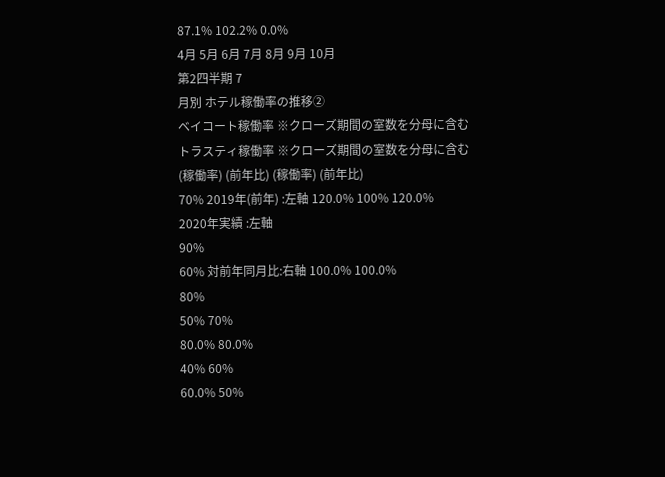87.1% 102.2% 0.0%
4月 5月 6月 7月 8月 9月 10月
第2四半期 7
月別 ホテル稼働率の推移②
ベイコート稼働率 ※クローズ期間の室数を分母に含む
トラスティ稼働率 ※クローズ期間の室数を分母に含む
(稼働率) (前年比) (稼働率) (前年比)
70% 2019年(前年) :左軸 120.0% 100% 120.0%
2020年実績 :左軸
90%
60% 対前年同月比:右軸 100.0% 100.0%
80%
50% 70%
80.0% 80.0%
40% 60%
60.0% 50%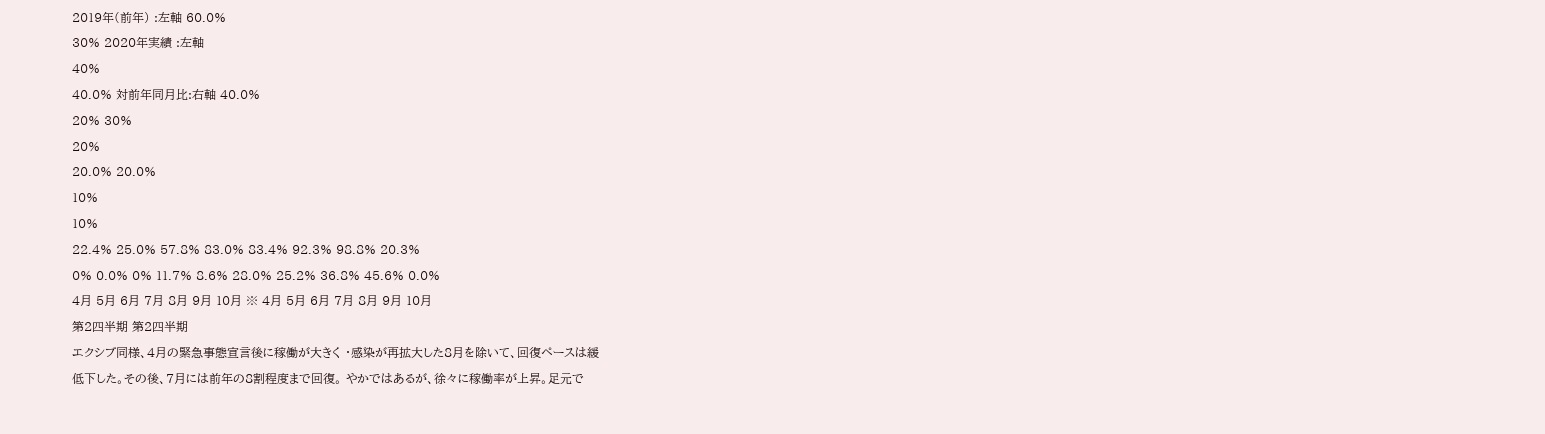2019年(前年) :左軸 60.0%
30% 2020年実績 :左軸
40%
40.0% 対前年同月比:右軸 40.0%
20% 30%
20%
20.0% 20.0%
10%
10%
22.4% 25.0% 57.8% 83.0% 83.4% 92.3% 98.8% 20.3%
0% 0.0% 0% 11.7% 8.6% 28.0% 25.2% 36.8% 45.6% 0.0%
4月 5月 6月 7月 8月 9月 10月 ※ 4月 5月 6月 7月 8月 9月 10月
第2四半期 第2四半期
エクシブ同様、4月の緊急事態宣言後に稼働が大きく ・感染が再拡大した8月を除いて、回復ペースは緩
低下した。その後、7月には前年の8割程度まで回復。 やかではあるが、徐々に稼働率が上昇。足元で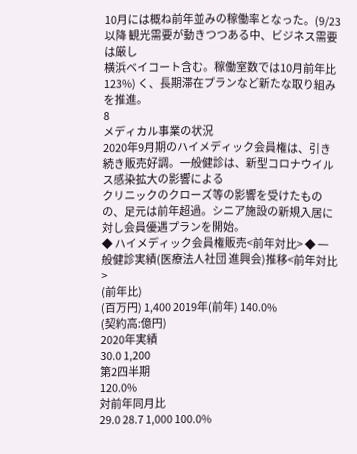10月には概ね前年並みの稼働率となった。(9/23以降 観光需要が動きつつある中、ビジネス需要は厳し
横浜ベイコート含む。稼働室数では10月前年比123%) く、長期滞在プランなど新たな取り組みを推進。
8
メディカル事業の状況
2020年9月期のハイメディック会員権は、引き続き販売好調。一般健診は、新型コロナウイルス感染拡大の影響による
クリニックのクローズ等の影響を受けたものの、足元は前年超過。シニア施設の新規入居に対し会員優遇プランを開始。
◆ ハイメディック会員権販売<前年対比> ◆ 一般健診実績(医療法人社団 進興会)推移<前年対比>
(前年比)
(百万円) 1,400 2019年(前年) 140.0%
(契約高:億円)
2020年実績
30.0 1,200
第2四半期
120.0%
対前年同月比
29.0 28.7 1,000 100.0%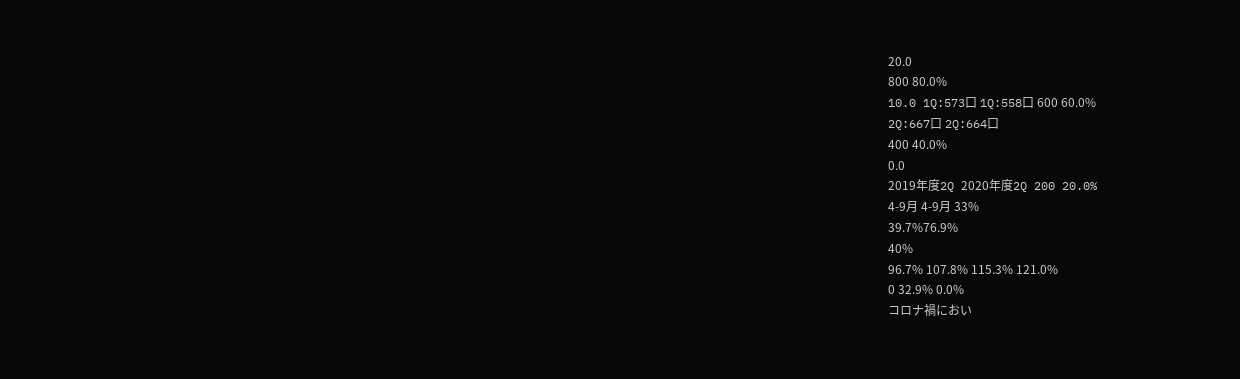20.0
800 80.0%
10.0 1Q:573口 1Q:558口 600 60.0%
2Q:667口 2Q:664口
400 40.0%
0.0
2019年度2Q 2020年度2Q 200 20.0%
4-9月 4-9月 33%
39.7%76.9%
40%
96.7% 107.8% 115.3% 121.0%
0 32.9% 0.0%
コロナ禍におい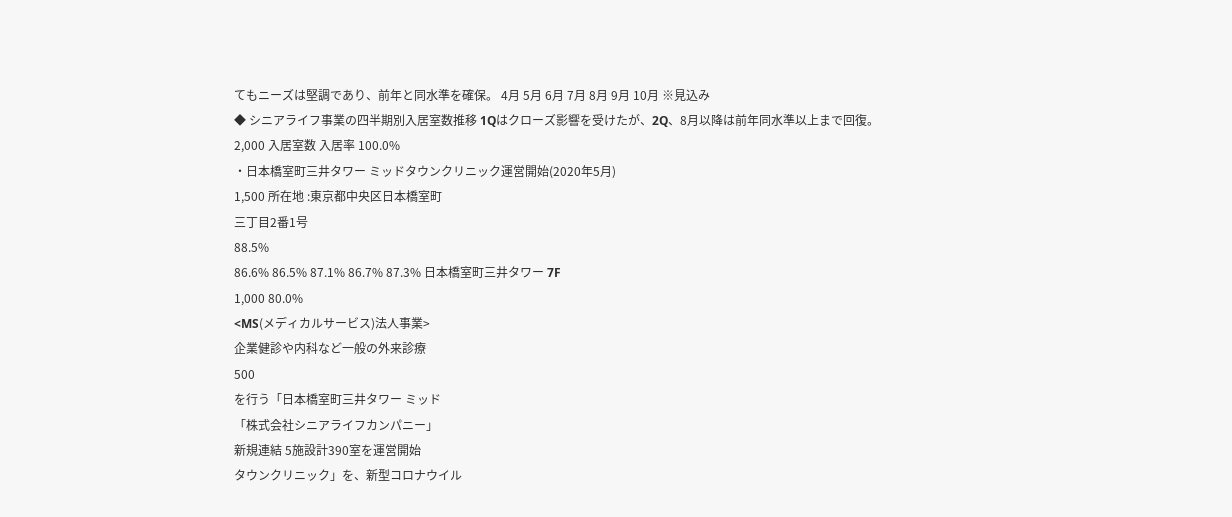てもニーズは堅調であり、前年と同水準を確保。 4月 5月 6月 7月 8月 9月 10月 ※見込み
◆ シニアライフ事業の四半期別入居室数推移 1Qはクローズ影響を受けたが、2Q、8月以降は前年同水準以上まで回復。
2,000 入居室数 入居率 100.0%
・日本橋室町三井タワー ミッドタウンクリニック運営開始(2020年5月)
1,500 所在地 :東京都中央区日本橋室町
三丁目2番1号
88.5%
86.6% 86.5% 87.1% 86.7% 87.3% 日本橋室町三井タワー 7F
1,000 80.0%
<MS(メディカルサービス)法人事業>
企業健診や内科など一般の外来診療
500
を行う「日本橋室町三井タワー ミッド
「株式会社シニアライフカンパニー」
新規連結 5施設計390室を運営開始
タウンクリニック」を、新型コロナウイル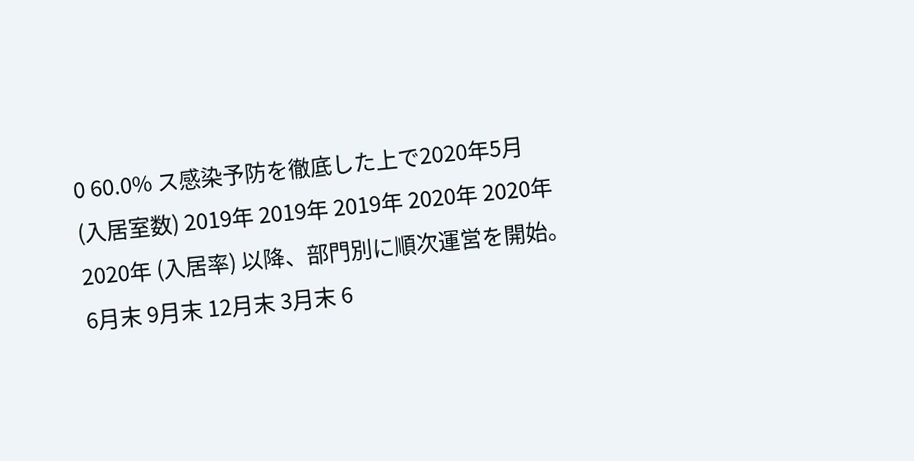0 60.0% ス感染予防を徹底した上で2020年5月
(入居室数) 2019年 2019年 2019年 2020年 2020年 2020年 (入居率) 以降、部門別に順次運営を開始。
6月末 9月末 12月末 3月末 6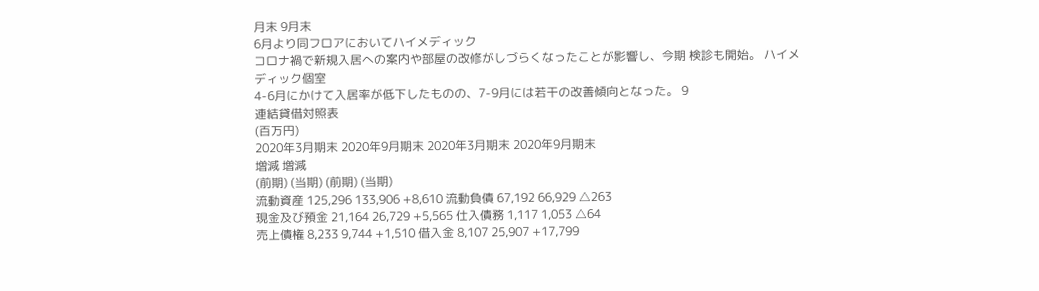月末 9月末
6月より同フロアにおいてハイメディック
コロナ禍で新規入居への案内や部屋の改修がしづらくなったことが影響し、今期 検診も開始。 ハイメディック個室
4-6月にかけて入居率が低下したものの、7-9月には若干の改善傾向となった。 9
連結貸借対照表
(百万円)
2020年3月期末 2020年9月期末 2020年3月期末 2020年9月期末
増減 増減
(前期) (当期) (前期) (当期)
流動資産 125,296 133,906 +8,610 流動負債 67,192 66,929 △263
現金及び預金 21,164 26,729 +5,565 仕入債務 1,117 1,053 △64
売上債権 8,233 9,744 +1,510 借入金 8,107 25,907 +17,799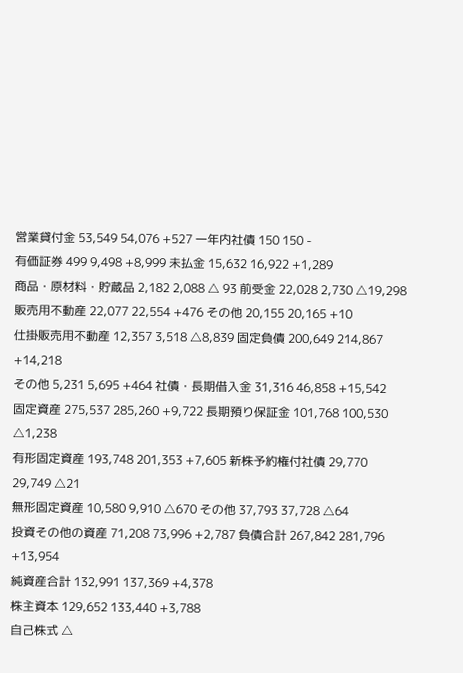営業貸付金 53,549 54,076 +527 一年内社債 150 150 -
有価証券 499 9,498 +8,999 未払金 15,632 16,922 +1,289
商品・原材料・貯蔵品 2,182 2,088 △ 93 前受金 22,028 2,730 △19,298
販売用不動産 22,077 22,554 +476 その他 20,155 20,165 +10
仕掛販売用不動産 12,357 3,518 △8,839 固定負債 200,649 214,867 +14,218
その他 5,231 5,695 +464 社債・長期借入金 31,316 46,858 +15,542
固定資産 275,537 285,260 +9,722 長期預り保証金 101,768 100,530 △1,238
有形固定資産 193,748 201,353 +7,605 新株予約権付社債 29,770 29,749 △21
無形固定資産 10,580 9,910 △670 その他 37,793 37,728 △64
投資その他の資産 71,208 73,996 +2,787 負債合計 267,842 281,796 +13,954
純資産合計 132,991 137,369 +4,378
株主資本 129,652 133,440 +3,788
自己株式 △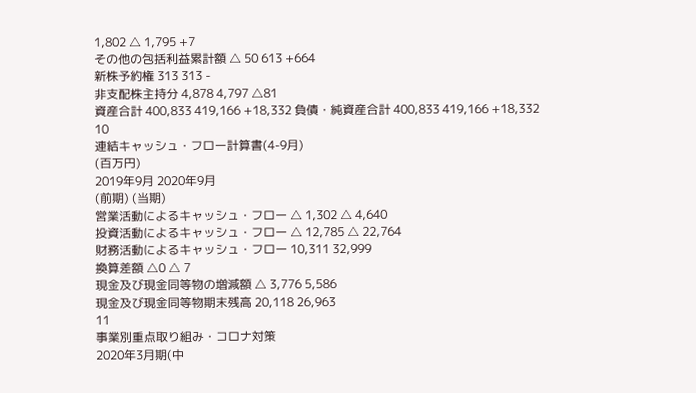1,802 △ 1,795 +7
その他の包括利益累計額 △ 50 613 +664
新株予約権 313 313 -
非支配株主持分 4,878 4,797 △81
資産合計 400,833 419,166 +18,332 負債・純資産合計 400,833 419,166 +18,332
10
連結キャッシュ・フロー計算書(4-9月)
(百万円)
2019年9月 2020年9月
(前期) (当期)
営業活動によるキャッシュ・フロー △ 1,302 △ 4,640
投資活動によるキャッシュ・フロー △ 12,785 △ 22,764
財務活動によるキャッシュ・フロー 10,311 32,999
換算差額 △0 △ 7
現金及び現金同等物の増減額 △ 3,776 5,586
現金及び現金同等物期末残高 20,118 26,963
11
事業別重点取り組み・コロナ対策
2020年3月期(中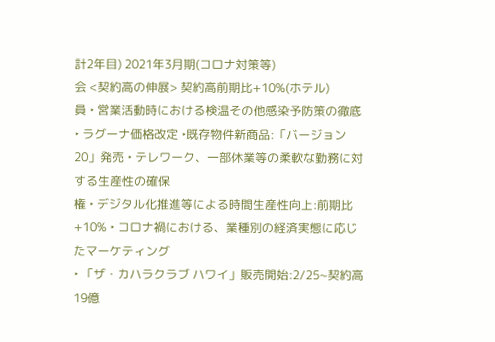計2年目) 2021年3月期(コロナ対策等)
会 <契約高の伸展> 契約高前期比+10%(ホテル)
員 ‣ 営業活動時における検温その他感染予防策の徹底
‣ ラグーナ価格改定 ‣既存物件新商品:「バージョン20」発売 ‣ テレワーク、一部休業等の柔軟な勤務に対する生産性の確保
権 ‣ デジタル化推進等による時間生産性向上:前期比+10% ‣ コロナ禍における、業種別の経済実態に応じたマーケティング
‣ 「ザ・カハラクラブ ハワイ」販売開始:2/25~契約高19億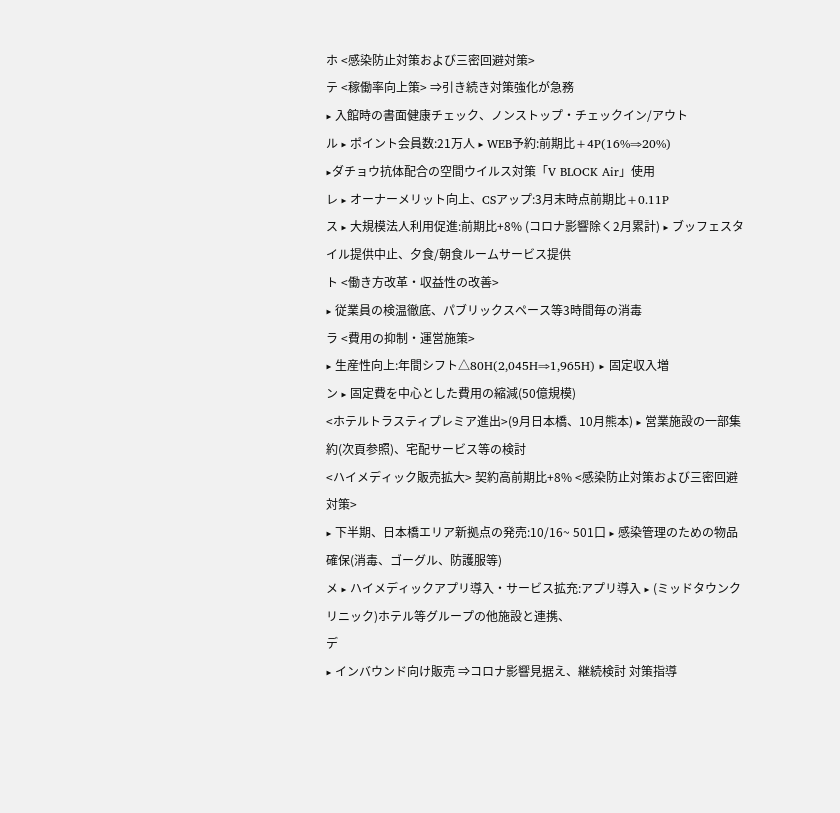ホ <感染防止対策および三密回避対策>
テ <稼働率向上策> ⇒引き続き対策強化が急務
‣ 入館時の書面健康チェック、ノンストップ・チェックイン/アウト
ル ‣ ポイント会員数:21万人 ‣ WEB予約:前期比+4P(16%⇒20%)
‣ダチョウ抗体配合の空間ウイルス対策「V BLOCK Air」使用
レ ‣ オーナーメリット向上、CSアップ:3月末時点前期比+0.11P
ス ‣ 大規模法人利用促進:前期比+8% (コロナ影響除く2月累計) ‣ ブッフェスタイル提供中止、夕食/朝食ルームサービス提供
ト <働き方改革・収益性の改善>
‣ 従業員の検温徹底、パブリックスペース等3時間毎の消毒
ラ <費用の抑制・運営施策>
‣ 生産性向上:年間シフト△80H(2,045H⇒1,965H) ‣ 固定収入増
ン ‣ 固定費を中心とした費用の縮減(50億規模)
<ホテルトラスティプレミア進出>(9月日本橋、10月熊本) ‣ 営業施設の一部集約(次頁参照)、宅配サービス等の検討
<ハイメディック販売拡大> 契約高前期比+8% <感染防止対策および三密回避対策>
‣ 下半期、日本橋エリア新拠点の発売:10/16~ 501口 ‣ 感染管理のための物品確保(消毒、ゴーグル、防護服等)
メ ‣ ハイメディックアプリ導入・サービス拡充:アプリ導入 ‣ (ミッドタウンクリニック)ホテル等グループの他施設と連携、
デ
‣ インバウンド向け販売 ⇒コロナ影響見据え、継続検討 対策指導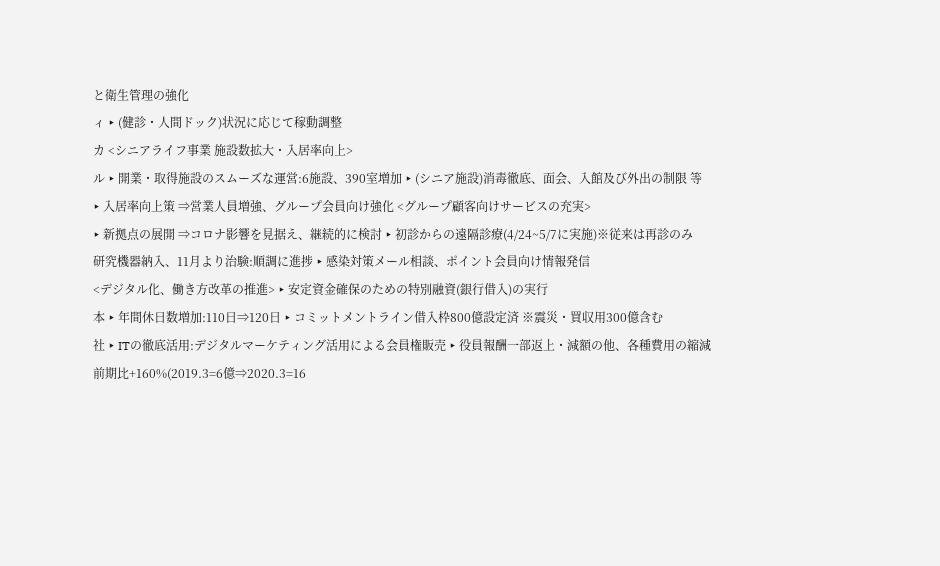と衛生管理の強化
ィ ‣ (健診・人間ドック)状況に応じて稼動調整
カ <シニアライフ事業 施設数拡大・入居率向上>
ル ‣ 開業・取得施設のスムーズな運営:6施設、390室増加 ‣ (シニア施設)消毒徹底、面会、入館及び外出の制限 等
‣ 入居率向上策 ⇒営業人員増強、グループ会員向け強化 <グループ顧客向けサービスの充実>
‣ 新拠点の展開 ⇒コロナ影響を見据え、継続的に検討 ‣ 初診からの遠隔診療(4/24~5/7に実施)※従来は再診のみ
研究機器納入、11月より治験:順調に進捗 ‣ 感染対策メール相談、ポイント会員向け情報発信
<デジタル化、働き方改革の推進> ‣ 安定資金確保のための特別融資(銀行借入)の実行
本 ‣ 年間休日数増加:110日⇒120日 ‣ コミットメントライン借入枠800億設定済 ※震災・買収用300億含む
社 ‣ ITの徹底活用:デジタルマーケティング活用による会員権販売 ‣ 役員報酬一部返上・減額の他、各種費用の縮減
前期比+160%(2019.3=6億⇒2020.3=16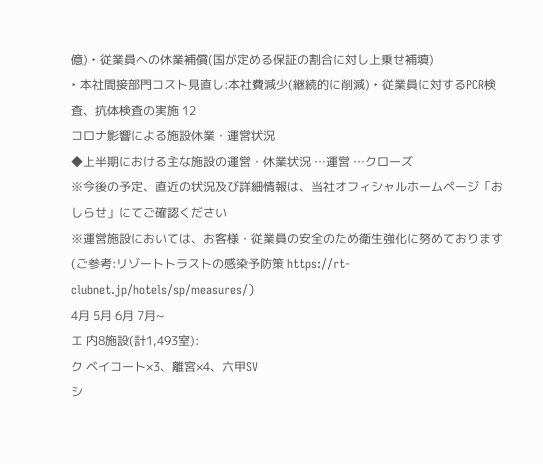億) ‣ 従業員への休業補償(国が定める保証の割合に対し上乗せ補填)
‣ 本社間接部門コスト見直し:本社費減少(継続的に削減) ‣ 従業員に対するPCR検査、抗体検査の実施 12
コロナ影響による施設休業・運営状況
◆上半期における主な施設の運営・休業状況 …運営 …クローズ
※今後の予定、直近の状況及び詳細情報は、当社オフィシャルホームページ「おしらせ」にてご確認ください
※運営施設においては、お客様・従業員の安全のため衛生強化に努めております(ご参考:リゾートトラストの感染予防策 https://rt-clubnet.jp/hotels/sp/measures/)
4月 5月 6月 7月~
エ 内8施設(計1,493室):
ク ベイコート×3、離宮×4、六甲SV
シ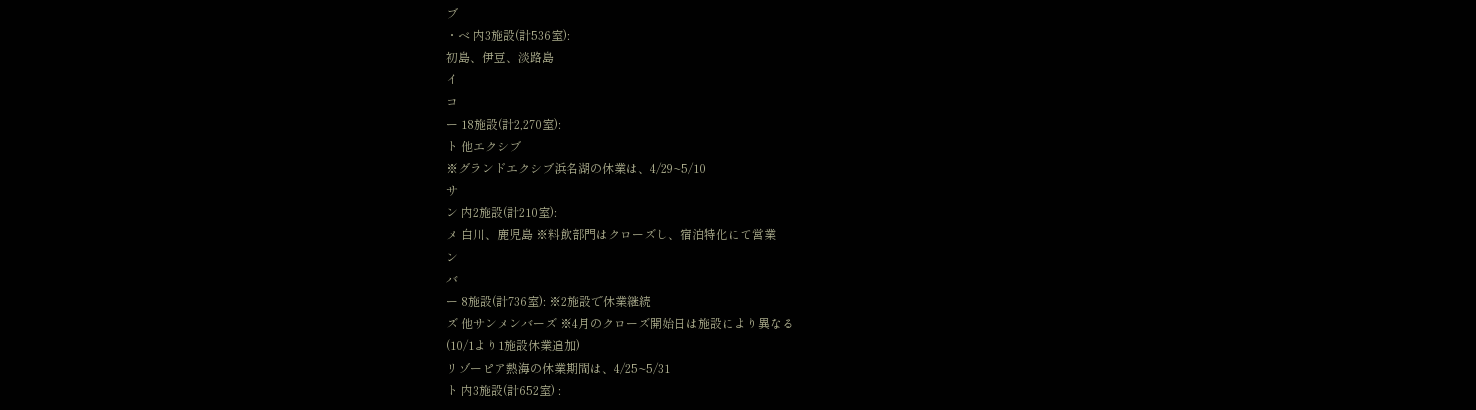ブ
・ベ 内3施設(計536室):
初島、伊豆、淡路島
イ
コ
ー 18施設(計2,270室):
ト 他エクシブ
※グランドエクシブ浜名湖の休業は、4/29~5/10
サ
ン 内2施設(計210室):
メ 白川、鹿児島 ※料飲部門はクローズし、宿泊特化にて営業
ン
バ
ー 8施設(計736室): ※2施設で休業継続
ズ 他サンメンバーズ ※4月のクローズ開始日は施設により異なる
(10/1より1施設休業追加)
リゾーピア熱海の休業期間は、4/25~5/31
ト 内3施設(計652室) :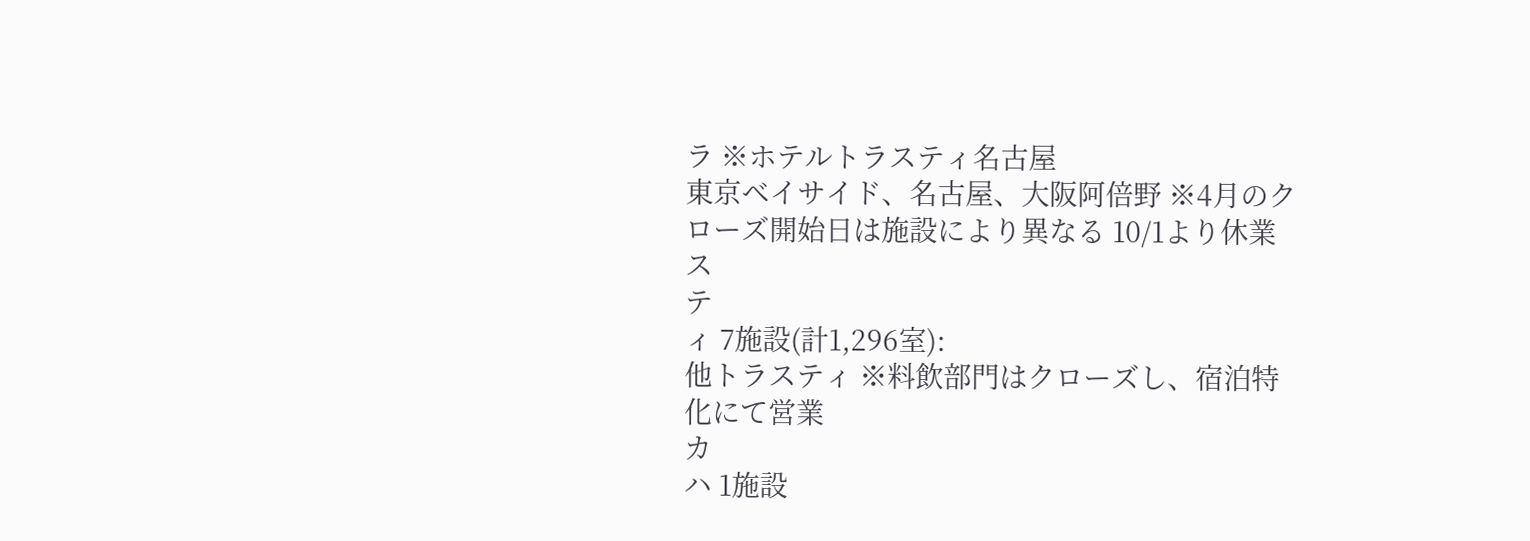ラ ※ホテルトラスティ名古屋
東京ベイサイド、名古屋、大阪阿倍野 ※4月のクローズ開始日は施設により異なる 10/1より休業
ス
テ
ィ 7施設(計1,296室):
他トラスティ ※料飲部門はクローズし、宿泊特化にて営業
カ
ハ 1施設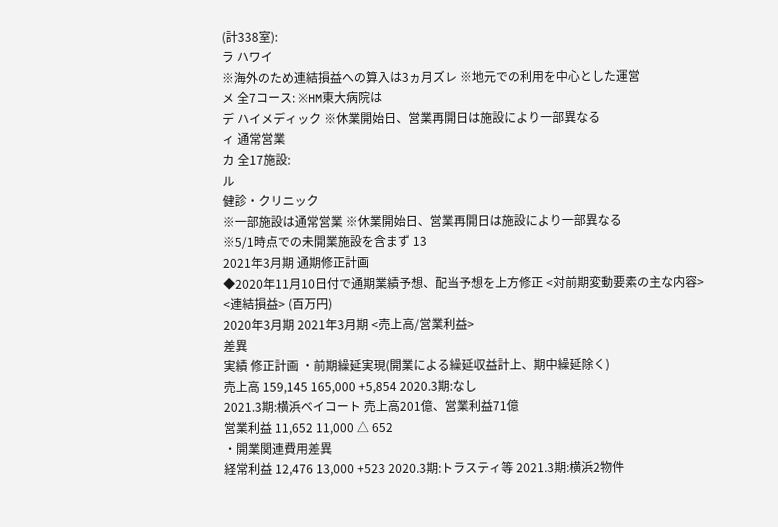(計338室):
ラ ハワイ
※海外のため連結損益への算入は3ヵ月ズレ ※地元での利用を中心とした運営
メ 全7コース: ※HM東大病院は
デ ハイメディック ※休業開始日、営業再開日は施設により一部異なる
ィ 通常営業
カ 全17施設:
ル
健診・クリニック
※一部施設は通常営業 ※休業開始日、営業再開日は施設により一部異なる
※5/1時点での未開業施設を含まず 13
2021年3月期 通期修正計画
◆2020年11月10日付で通期業績予想、配当予想を上方修正 <対前期変動要素の主な内容>
<連結損益> (百万円)
2020年3月期 2021年3月期 <売上高/営業利益>
差異
実績 修正計画 ・前期繰延実現(開業による繰延収益計上、期中繰延除く)
売上高 159,145 165,000 +5,854 2020.3期:なし
2021.3期:横浜ベイコート 売上高201億、営業利益71億
営業利益 11,652 11,000 △ 652
・開業関連費用差異
経常利益 12,476 13,000 +523 2020.3期:トラスティ等 2021.3期:横浜2物件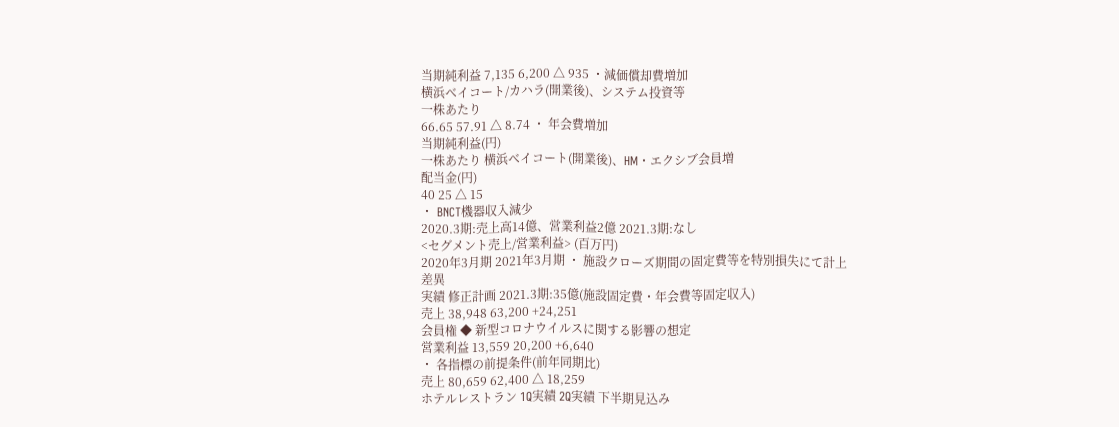当期純利益 7,135 6,200 △ 935 ・減価償却費増加
横浜ベイコート/カハラ(開業後)、システム投資等
一株あたり
66.65 57.91 △ 8.74 ・ 年会費増加
当期純利益(円)
一株あたり 横浜ベイコート(開業後)、HM・エクシブ会員増
配当金(円)
40 25 △ 15
・ BNCT機器収入減少
2020.3期:売上高14億、営業利益2億 2021.3期:なし
<セグメント売上/営業利益> (百万円)
2020年3月期 2021年3月期 ・ 施設クローズ期間の固定費等を特別損失にて計上
差異
実績 修正計画 2021.3期:35億(施設固定費・年会費等固定収入)
売上 38,948 63,200 +24,251
会員権 ◆ 新型コロナウイルスに関する影響の想定
営業利益 13,559 20,200 +6,640
・ 各指標の前提条件(前年同期比)
売上 80,659 62,400 △ 18,259
ホテルレストラン 1Q実績 2Q実績 下半期見込み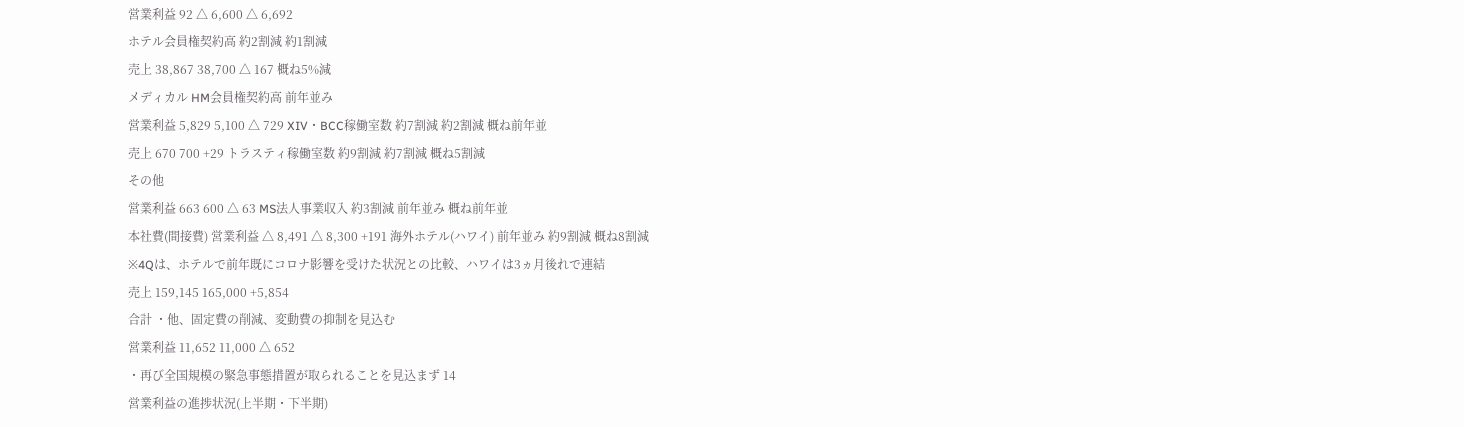営業利益 92 △ 6,600 △ 6,692
ホテル会員権契約高 約2割減 約1割減
売上 38,867 38,700 △ 167 概ね5%減
メディカル HM会員権契約高 前年並み
営業利益 5,829 5,100 △ 729 XIV・BCC稼働室数 約7割減 約2割減 概ね前年並
売上 670 700 +29 トラスティ稼働室数 約9割減 約7割減 概ね5割減
その他
営業利益 663 600 △ 63 MS法人事業収入 約3割減 前年並み 概ね前年並
本社費(間接費) 営業利益 △ 8,491 △ 8,300 +191 海外ホテル(ハワイ) 前年並み 約9割減 概ね8割減
※4Qは、ホテルで前年既にコロナ影響を受けた状況との比較、ハワイは3ヵ月後れで連結
売上 159,145 165,000 +5,854
合計 ・他、固定費の削減、変動費の抑制を見込む
営業利益 11,652 11,000 △ 652
・再び全国規模の緊急事態措置が取られることを見込まず 14
営業利益の進捗状況(上半期・下半期)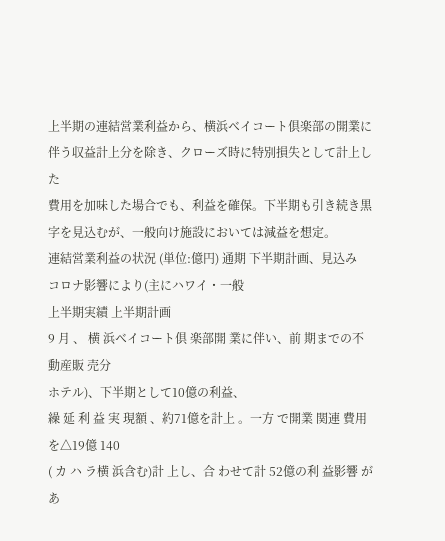上半期の連結営業利益から、横浜ベイコート倶楽部の開業に伴う収益計上分を除き、クローズ時に特別損失として計上した
費用を加味した場合でも、利益を確保。下半期も引き続き黒字を見込むが、一般向け施設においては減益を想定。
連結営業利益の状況 (単位:億円) 通期 下半期計画、見込み
コロナ影響により(主にハワイ・一般
上半期実績 上半期計画
9 月 、 横 浜ベイコート倶 楽部開 業に伴い、前 期までの不 動産販 売分
ホテル)、下半期として10億の利益、
繰 延 利 益 実 現額 、約71億を計上 。一方 で開業 関連 費用を△19億 140
( カ ハ ラ横 浜含む)計 上し、合 わせて計 52億の利 益影響 があ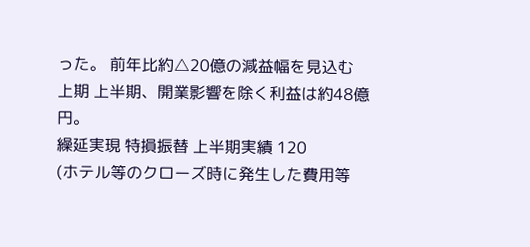った。 前年比約△20億の減益幅を見込む
上期 上半期、開業影響を除く利益は約48億円。
繰延実現 特損振替 上半期実績 120
(ホテル等のクローズ時に発生した費用等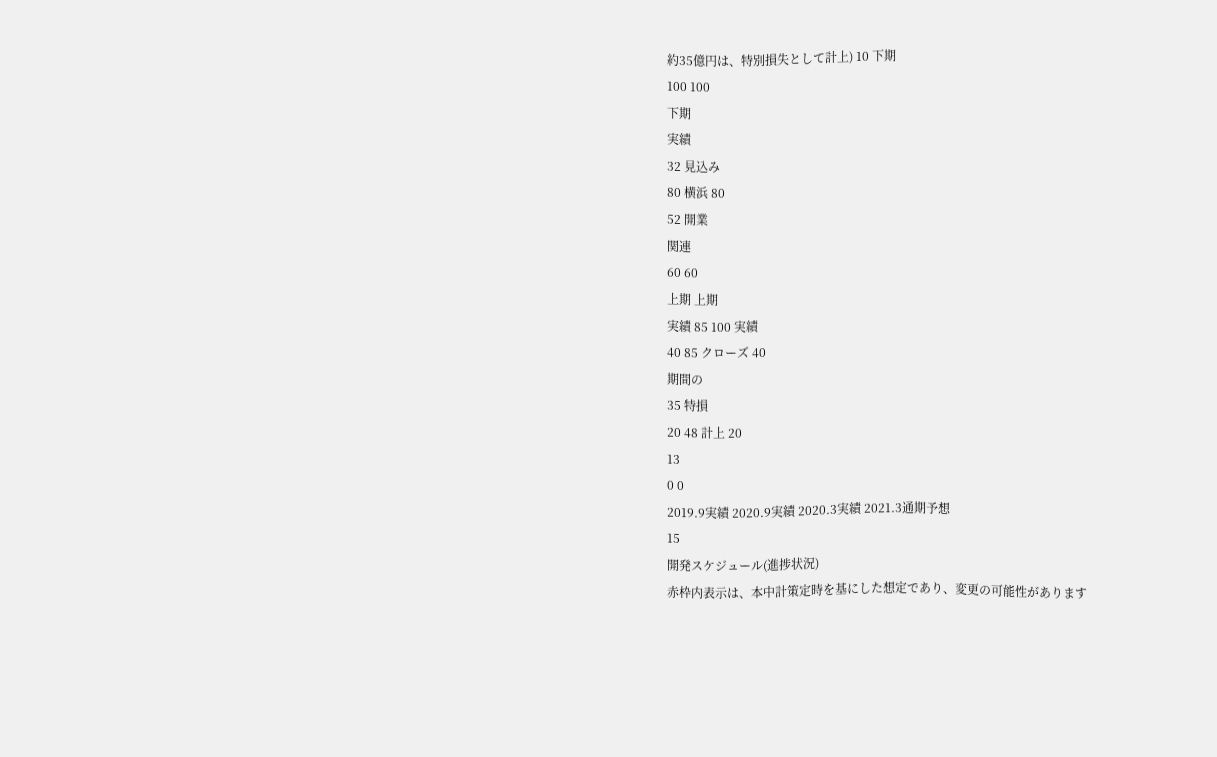約35億円は、特別損失として計上) 10 下期
100 100
下期
実績
32 見込み
80 横浜 80
52 開業
関連
60 60
上期 上期
実績 85 100 実績
40 85 クローズ 40
期間の
35 特損
20 48 計上 20
13
0 0
2019.9実績 2020.9実績 2020.3実績 2021.3通期予想
15
開発スケジュール(進捗状況)
赤枠内表示は、本中計策定時を基にした想定であり、変更の可能性があります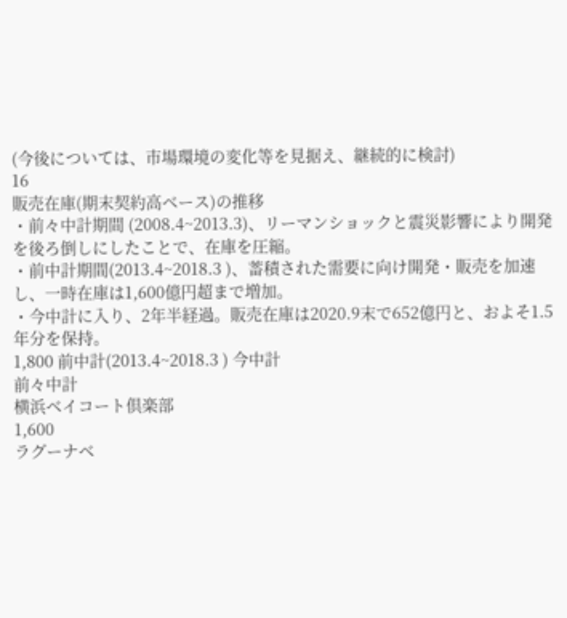(今後については、市場環境の変化等を見据え、継続的に検討)
16
販売在庫(期末契約高ベース)の推移
・前々中計期間 (2008.4~2013.3)、リーマンショックと震災影響により開発を後ろ倒しにしたことで、在庫を圧縮。
・前中計期間(2013.4~2018.3 )、蓄積された需要に向け開発・販売を加速し、一時在庫は1,600億円超まで増加。
・今中計に入り、2年半経過。販売在庫は2020.9末で652億円と、およそ1.5年分を保持。
1,800 前中計(2013.4~2018.3 ) 今中計
前々中計
横浜ベイコート倶楽部
1,600
ラグーナベ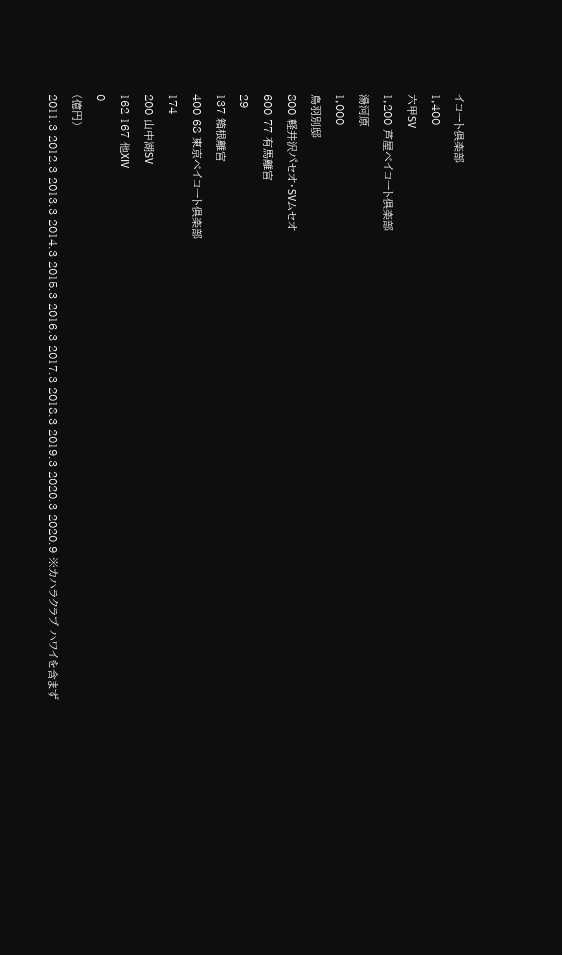イコート倶楽部
1,400
六甲SV
1,200 芦屋ベイコート倶楽部
湯河原
1,000
鳥羽別邸
800 軽井沢パセオ・SVムセオ
600 77 有馬離宮
29
137 箱根離宮
400 68 東京ベイコート倶楽部
174
200 山中湖SV
162 167 他XIV
0
(億円)
2011.3 2012.3 2013.3 2014.3 2015.3 2016.3 2017.3 2018.3 2019.3 2020.3 2020.9 ※カハラクラブ ハワイを含まず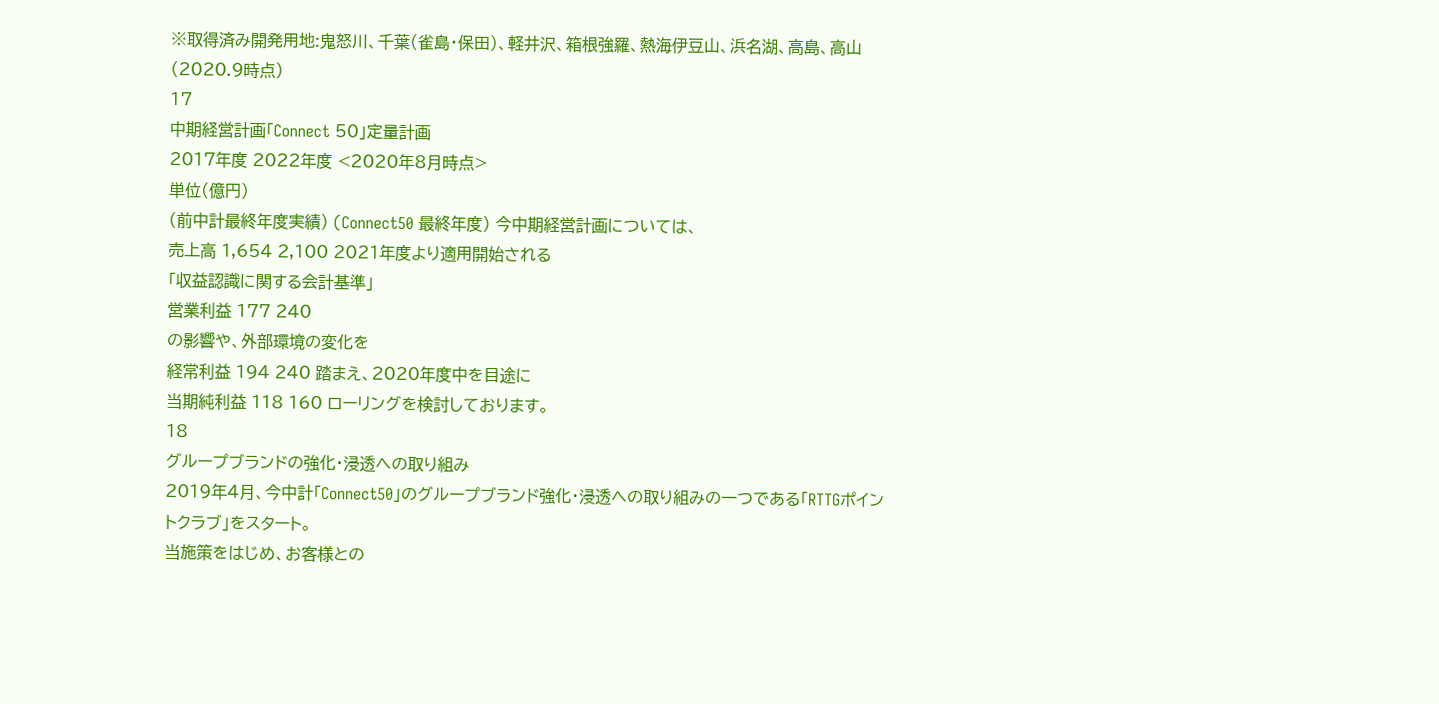※取得済み開発用地:鬼怒川、千葉(雀島・保田)、軽井沢、箱根強羅、熱海伊豆山、浜名湖、高島、高山 (2020.9時点)
17
中期経営計画「Connect 50」定量計画
2017年度 2022年度 <2020年8月時点>
単位(億円)
(前中計最終年度実績) (Connect50 最終年度) 今中期経営計画については、
売上高 1,654 2,100 2021年度より適用開始される
「収益認識に関する会計基準」
営業利益 177 240
の影響や、外部環境の変化を
経常利益 194 240 踏まえ、2020年度中を目途に
当期純利益 118 160 ローリングを検討しております。
18
グループブランドの強化・浸透への取り組み
2019年4月、今中計「Connect50」のグループブランド強化・浸透への取り組みの一つである「RTTGポイントクラブ」をスタート。
当施策をはじめ、お客様との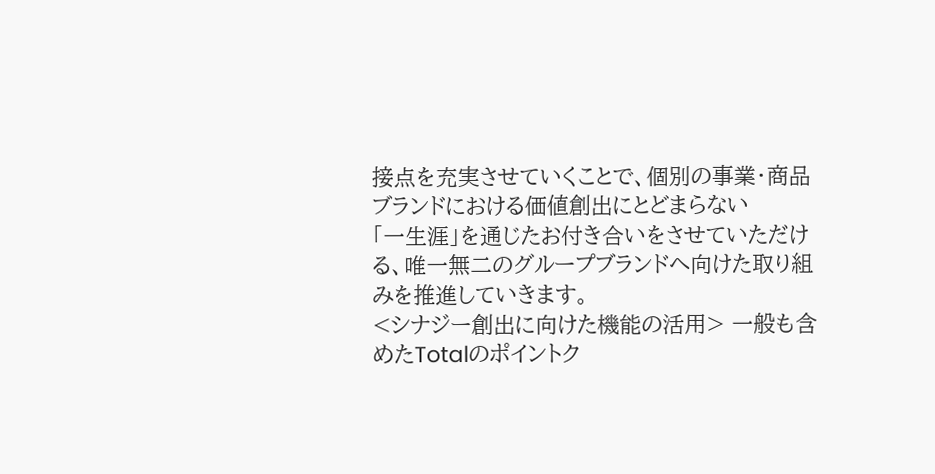接点を充実させていくことで、個別の事業・商品ブランドにおける価値創出にとどまらない
「一生涯」を通じたお付き合いをさせていただける、唯一無二のグループブランドへ向けた取り組みを推進していきます。
<シナジー創出に向けた機能の活用> 一般も含めたTotalのポイントク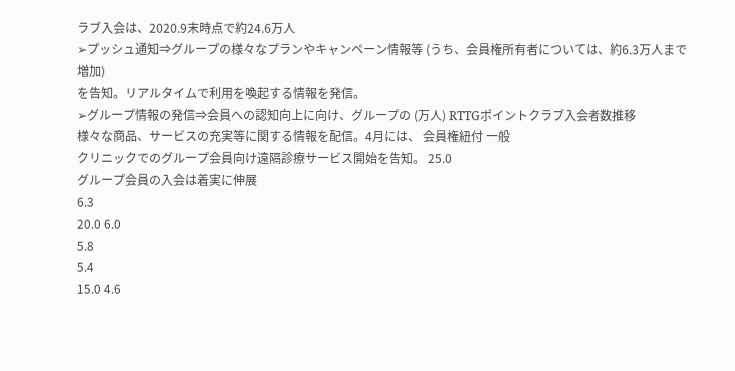ラブ入会は、2020.9末時点で約24.6万人
➢プッシュ通知⇒グループの様々なプランやキャンペーン情報等 (うち、会員権所有者については、約6.3万人まで増加)
を告知。リアルタイムで利用を喚起する情報を発信。
➢グループ情報の発信⇒会員への認知向上に向け、グループの (万人) RTTGポイントクラブ入会者数推移
様々な商品、サービスの充実等に関する情報を配信。4月には、 会員権紐付 一般
クリニックでのグループ会員向け遠隔診療サービス開始を告知。 25.0
グループ会員の入会は着実に伸展
6.3
20.0 6.0
5.8
5.4
15.0 4.6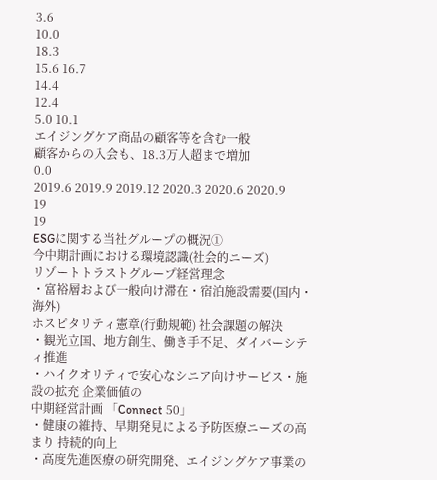3.6
10.0
18.3
15.6 16.7
14.4
12.4
5.0 10.1
エイジングケア商品の顧客等を含む一般
顧客からの入会も、18.3万人超まで増加
0.0
2019.6 2019.9 2019.12 2020.3 2020.6 2020.9
19
19
ESGに関する当社グループの概況①
今中期計画における環境認識(社会的ニーズ)
リゾートトラストグループ経営理念
・富裕層および一般向け滞在・宿泊施設需要(国内・海外)
ホスピタリティ憲章(行動規範) 社会課題の解決
・観光立国、地方創生、働き手不足、ダイバーシティ推進
・ハイクオリティで安心なシニア向けサービス・施設の拡充 企業価値の
中期経営計画 「Connect 50」
・健康の維持、早期発見による予防医療ニーズの高まり 持続的向上
・高度先進医療の研究開発、エイジングケア事業の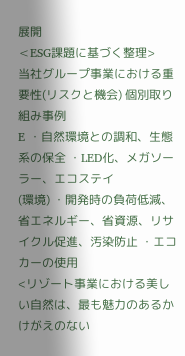展開
<ESG課題に基づく整理>
当社グループ事業における重要性(リスクと機会) 個別取り組み事例
E ・自然環境との調和、生態系の保全 ・LED化、メガソーラー、エコステイ
(環境) ・開発時の負荷低減、省エネルギー、省資源、リサイクル促進、汚染防止 ・エコカーの使用
<リゾート事業における美しい自然は、最も魅力のあるかけがえのない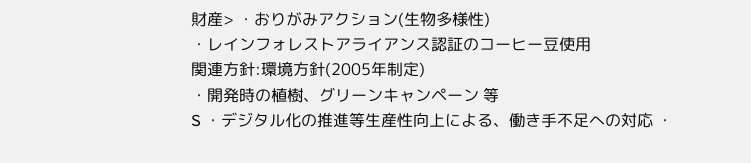財産> ・おりがみアクション(生物多様性)
・レインフォレストアライアンス認証のコーヒー豆使用
関連方針:環境方針(2005年制定)
・開発時の植樹、グリーンキャンペーン 等
S ・デジタル化の推進等生産性向上による、働き手不足への対応 ・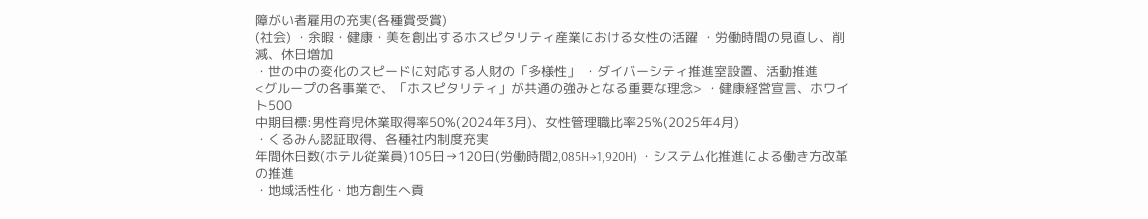障がい者雇用の充実(各種賞受賞)
(社会) ・余暇・健康・美を創出するホスピタリティ産業における女性の活躍 ・労働時間の見直し、削減、休日増加
・世の中の変化のスピードに対応する人財の「多様性」 ・ダイバーシティ推進室設置、活動推進
<グループの各事業で、「ホスピタリティ」が共通の強みとなる重要な理念> ・健康経営宣言、ホワイト500
中期目標:男性育児休業取得率50%(2024年3月)、女性管理職比率25%(2025年4月)
・くるみん認証取得、各種社内制度充実
年間休日数(ホテル従業員)105日→120日(労働時間2,085H→1,920H) ・システム化推進による働き方改革の推進
・地域活性化・地方創生へ貢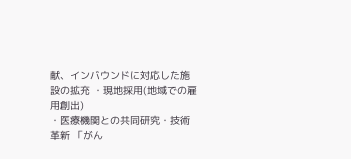献、インバウンドに対応した施設の拡充 ・現地採用(地域での雇用創出)
・医療機関との共同研究・技術革新 「がん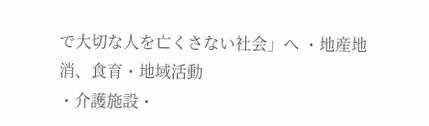で大切な人を亡くさない社会」へ ・地産地消、食育・地域活動
・介護施設・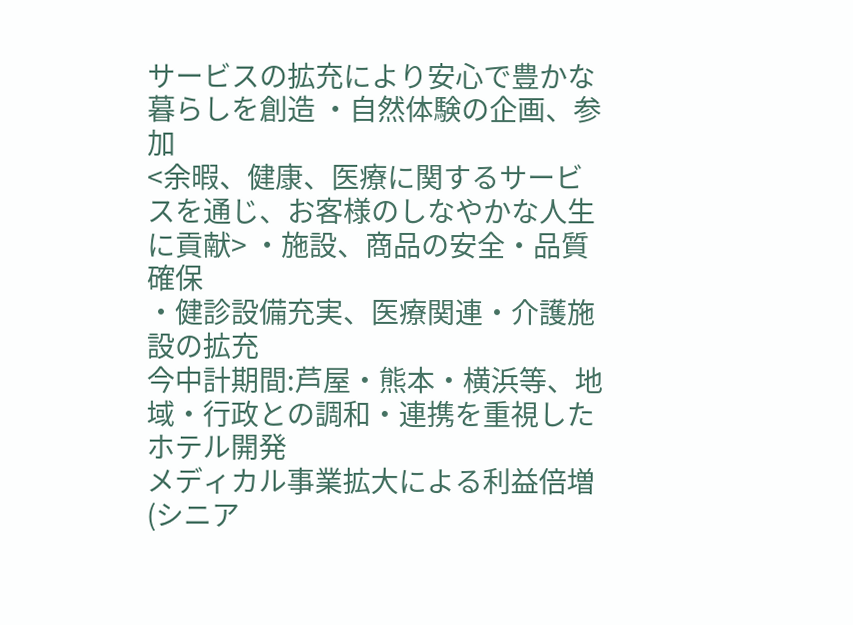サービスの拡充により安心で豊かな暮らしを創造 ・自然体験の企画、参加
<余暇、健康、医療に関するサービスを通じ、お客様のしなやかな人生に貢献> ・施設、商品の安全・品質確保
・健診設備充実、医療関連・介護施設の拡充
今中計期間:芦屋・熊本・横浜等、地域・行政との調和・連携を重視したホテル開発
メディカル事業拡大による利益倍増 (シニア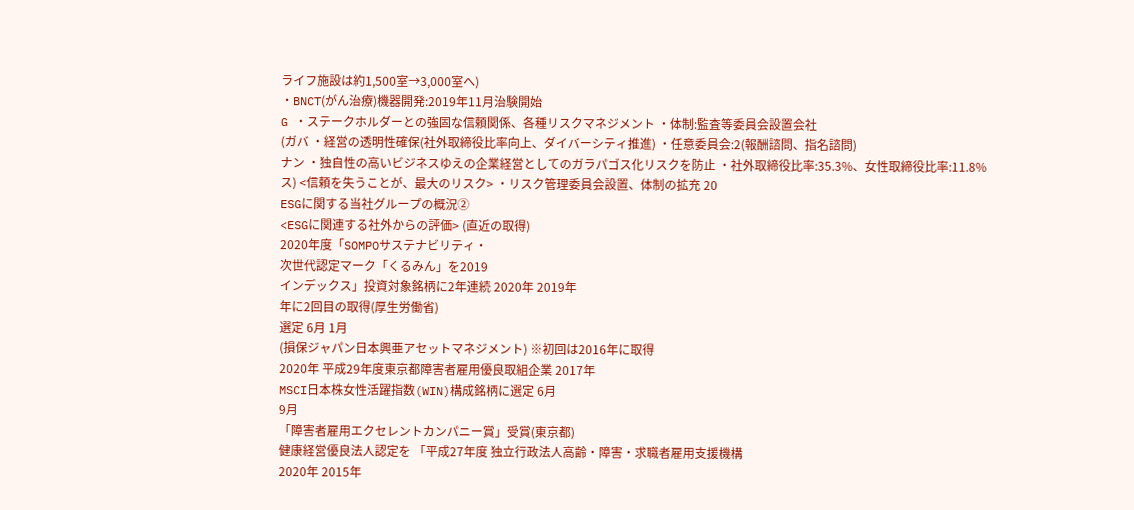ライフ施設は約1,500室→3,000室へ)
・BNCT(がん治療)機器開発:2019年11月治験開始
G ・ステークホルダーとの強固な信頼関係、各種リスクマネジメント ・体制:監査等委員会設置会社
(ガバ ・経営の透明性確保(社外取締役比率向上、ダイバーシティ推進) ・任意委員会:2(報酬諮問、指名諮問)
ナン ・独自性の高いビジネスゆえの企業経営としてのガラパゴス化リスクを防止 ・社外取締役比率:35.3%、女性取締役比率:11.8%
ス) <信頼を失うことが、最大のリスク> ・リスク管理委員会設置、体制の拡充 20
ESGに関する当社グループの概況②
<ESGに関連する社外からの評価> (直近の取得)
2020年度「SOMPOサステナビリティ・
次世代認定マーク「くるみん」を2019
インデックス」投資対象銘柄に2年連続 2020年 2019年
年に2回目の取得(厚生労働省)
選定 6月 1月
(損保ジャパン日本興亜アセットマネジメント) ※初回は2016年に取得
2020年 平成29年度東京都障害者雇用優良取組企業 2017年
MSCI日本株女性活躍指数(WIN)構成銘柄に選定 6月
9月
「障害者雇用エクセレントカンパニー賞」受賞(東京都)
健康経営優良法人認定を 「平成27年度 独立行政法人高齢・障害・求職者雇用支援機構
2020年 2015年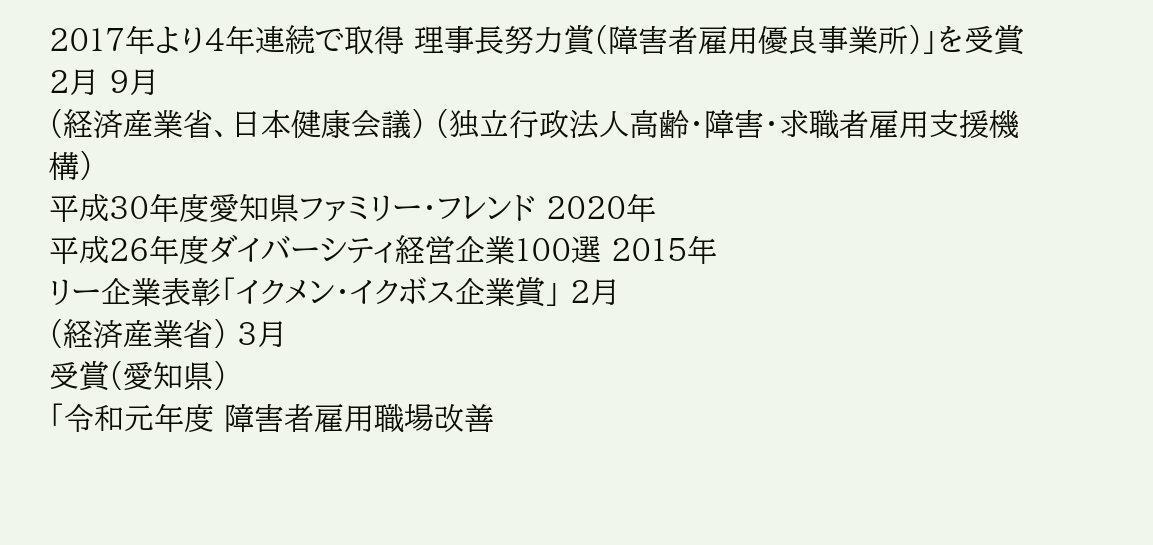2017年より4年連続で取得 理事長努力賞(障害者雇用優良事業所)」を受賞
2月 9月
(経済産業省、日本健康会議) (独立行政法人高齢・障害・求職者雇用支援機構)
平成30年度愛知県ファミリー・フレンド 2020年
平成26年度ダイバーシティ経営企業100選 2015年
リー企業表彰「イクメン・イクボス企業賞」 2月
(経済産業省) 3月
受賞(愛知県)
「令和元年度 障害者雇用職場改善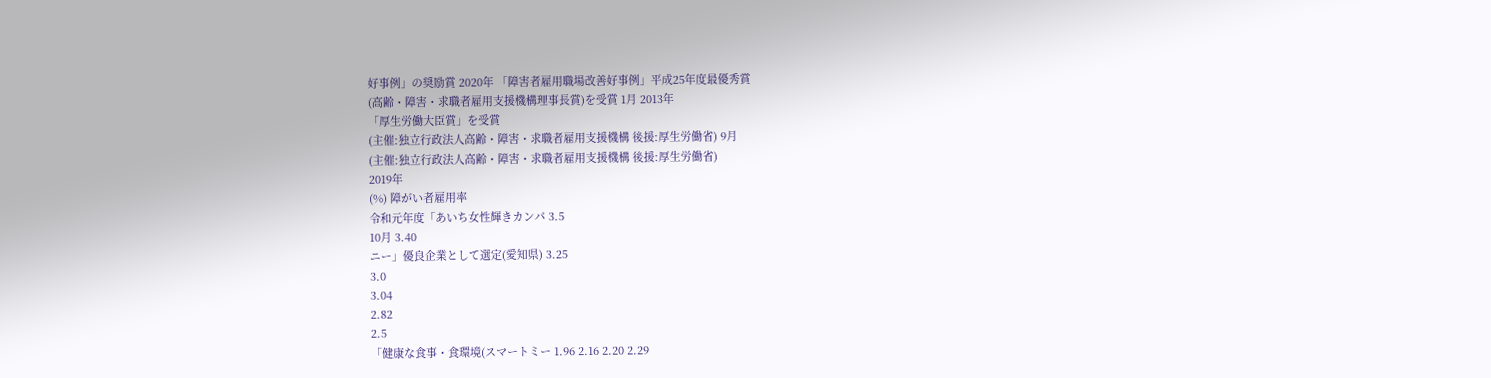好事例」の奨励賞 2020年 「障害者雇用職場改善好事例」平成25年度最優秀賞
(高齢・障害・求職者雇用支援機構理事長賞)を受賞 1月 2013年
「厚生労働大臣賞」を受賞
(主催:独立行政法人高齢・障害・求職者雇用支援機構 後援:厚生労働省) 9月
(主催:独立行政法人高齢・障害・求職者雇用支援機構 後援:厚生労働省)
2019年
(%) 障がい者雇用率
令和元年度「あいち女性輝きカンパ 3.5
10月 3.40
ニー」優良企業として選定(愛知県) 3.25
3.0
3.04
2.82
2.5
「健康な食事・食環境(スマートミー 1.96 2.16 2.20 2.29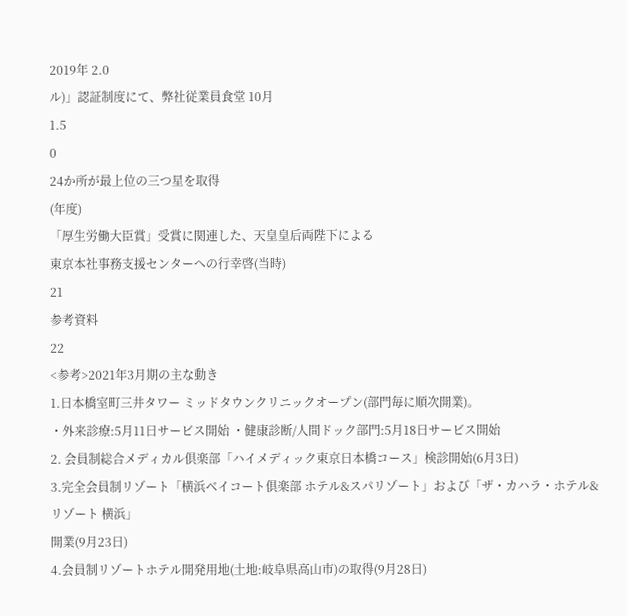2019年 2.0
ル)」認証制度にて、弊社従業員食堂 10月
1.5
0
24か所が最上位の三つ星を取得
(年度)
「厚生労働大臣賞」受賞に関連した、天皇皇后両陛下による
東京本社事務支援センターへの行幸啓(当時)
21
参考資料
22
<参考>2021年3月期の主な動き
1.日本橋室町三井タワー ミッドタウンクリニックオープン(部門毎に順次開業)。
・外来診療:5月11日サービス開始 ・健康診断/人間ドック部門:5月18日サービス開始
2. 会員制総合メディカル倶楽部「ハイメディック東京日本橋コース」検診開始(6月3日)
3.完全会員制リゾート「横浜ベイコート倶楽部 ホテル&スパリゾート」および「ザ・カハラ・ホテル&リゾート 横浜」
開業(9月23日)
4.会員制リゾートホテル開発用地(土地:岐阜県高山市)の取得(9月28日)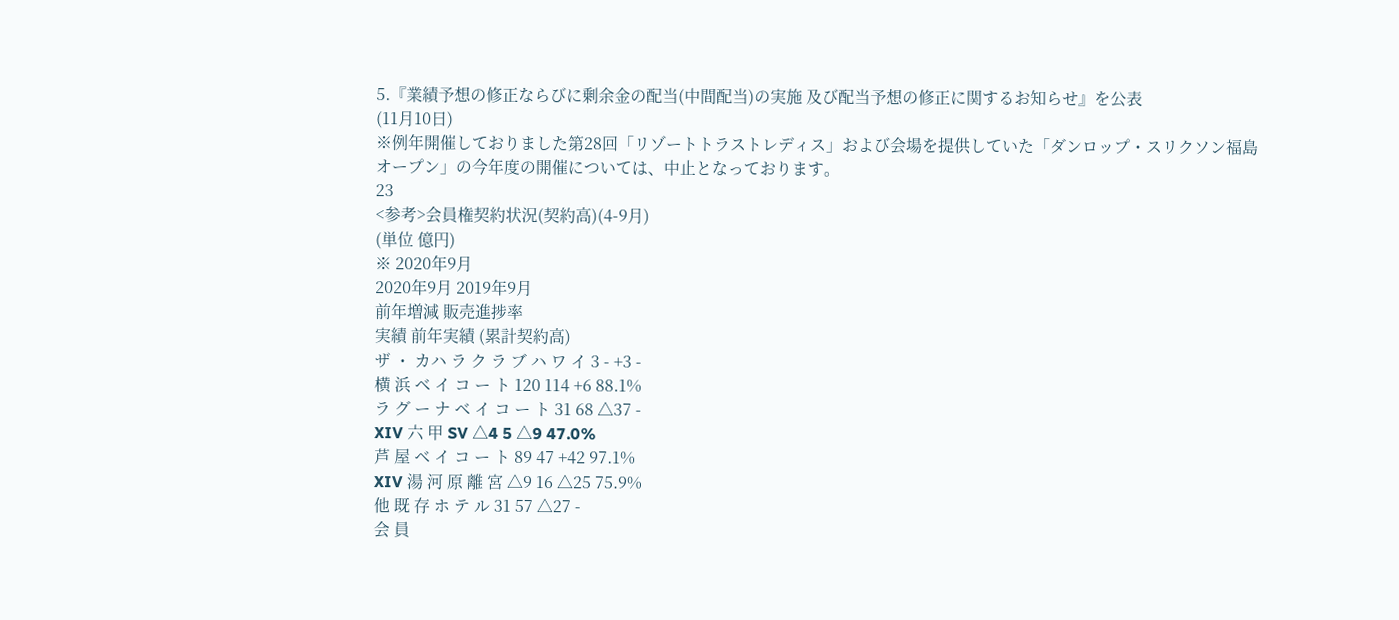5.『業績予想の修正ならびに剰余金の配当(中間配当)の実施 及び配当予想の修正に関するお知らせ』を公表
(11月10日)
※例年開催しておりました第28回「リゾートトラストレディス」および会場を提供していた「ダンロップ・スリクソン福島
オープン」の今年度の開催については、中止となっております。
23
<参考>会員権契約状況(契約高)(4-9月)
(単位 億円)
※ 2020年9月
2020年9月 2019年9月
前年増減 販売進捗率
実績 前年実績 (累計契約高)
ザ ・ カハ ラ ク ラ ブ ハ ワ イ 3 - +3 -
横 浜 ベ イ コ ー ト 120 114 +6 88.1%
ラ グ ー ナ ベ イ コ ー ト 31 68 △37 -
XIV 六 甲 SV △4 5 △9 47.0%
芦 屋 ベ イ コ ー ト 89 47 +42 97.1%
XIV 湯 河 原 離 宮 △9 16 △25 75.9%
他 既 存 ホ テ ル 31 57 △27 -
会 員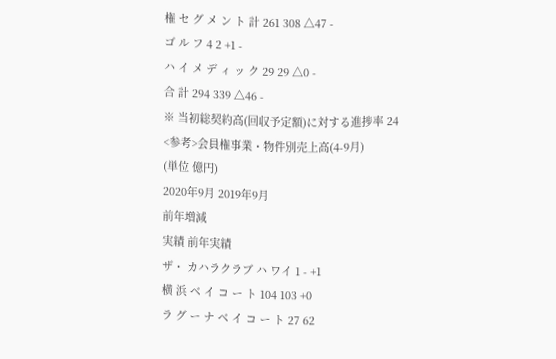権 セ グ メ ン ト 計 261 308 △47 -
ゴ ル フ 4 2 +1 -
ハ イ メ デ ィ ッ ク 29 29 △0 -
合 計 294 339 △46 -
※ 当初総契約高(回収予定額)に対する進捗率 24
<参考>会員権事業・物件別売上高(4-9月)
(単位 億円)
2020年9月 2019年9月
前年増減
実績 前年実績
ザ・ カハラクラブ ハ ワイ 1 - +1
横 浜 ベ イ コ ー ト 104 103 +0
ラ グ ー ナ ベ イ コ ー ト 27 62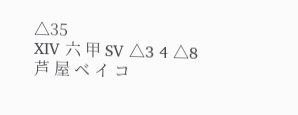△35
XIV 六 甲 SV △3 4 △8
芦 屋 ベ イ コ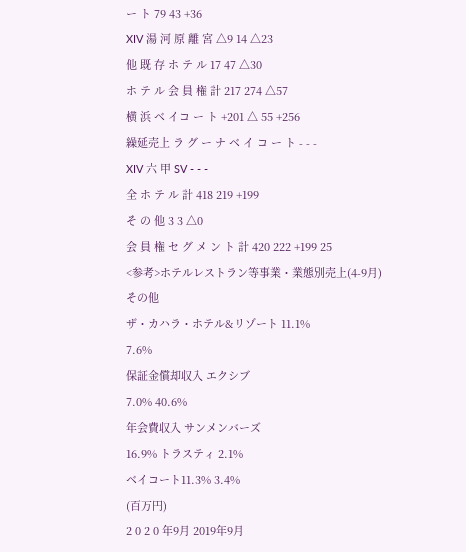ー ト 79 43 +36
XIV 湯 河 原 離 宮 △9 14 △23
他 既 存 ホ テ ル 17 47 △30
ホ テ ル 会 員 権 計 217 274 △57
横 浜 ベ イコ ー ト +201 △ 55 +256
繰延売上 ラ グ ー ナ ベ イ コ ー ト - - -
XIV 六 甲 SV - - -
全 ホ テ ル 計 418 219 +199
そ の 他 3 3 △0
会 員 権 セ グ メ ン ト 計 420 222 +199 25
<参考>ホテルレストラン等事業・業態別売上(4-9月)
その他
ザ・カハラ・ホテル&リゾート 11.1%
7.6%
保証金償却収入 エクシブ
7.0% 40.6%
年会費収入 サンメンバーズ
16.9% トラスティ 2.1%
ベイコート11.3% 3.4%
(百万円)
2 0 2 0 年9月 2019年9月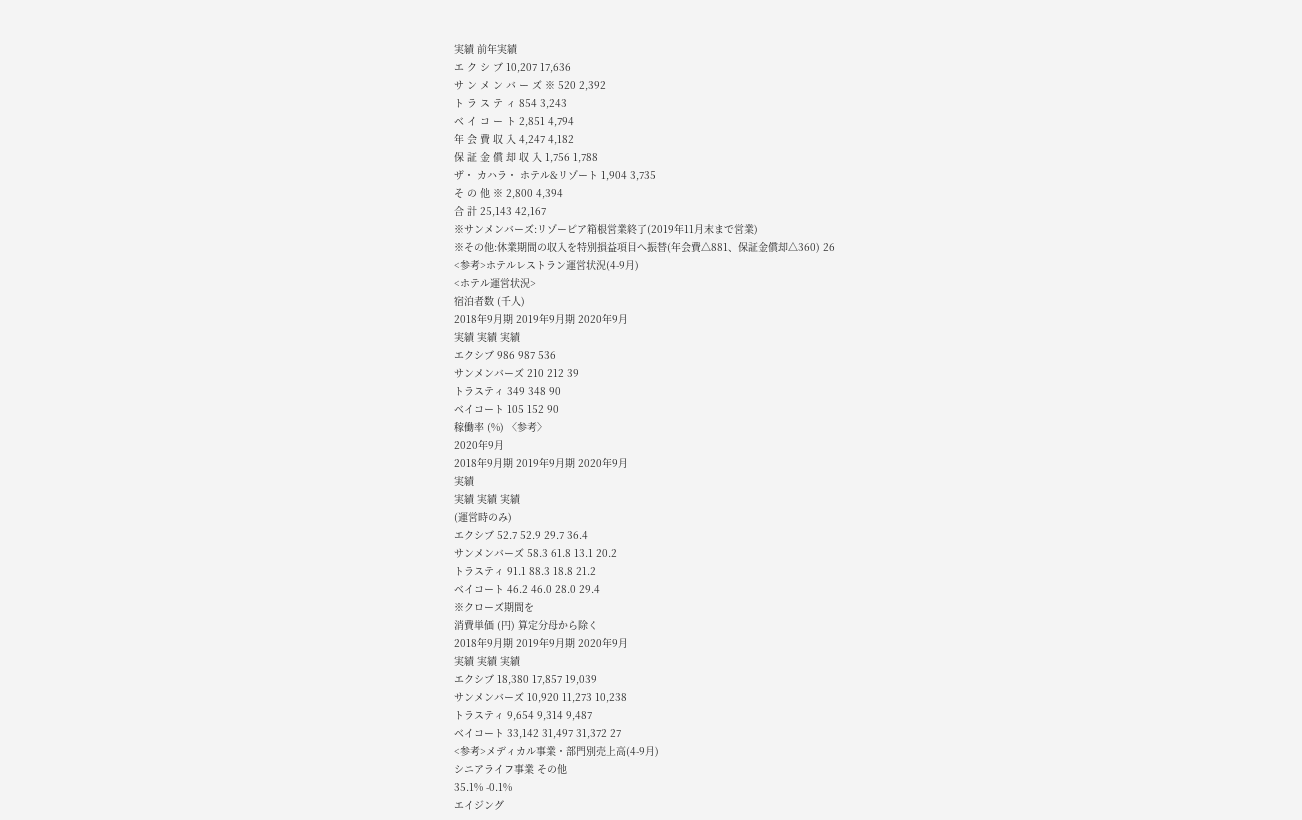実績 前年実績
エ ク シ ブ 10,207 17,636
サ ン メ ン バ ー ズ ※ 520 2,392
ト ラ ス テ ィ 854 3,243
ベ イ コ ー ト 2,851 4,794
年 会 費 収 入 4,247 4,182
保 証 金 償 却 収 入 1,756 1,788
ザ・ カハラ・ ホテル&リゾート 1,904 3,735
そ の 他 ※ 2,800 4,394
合 計 25,143 42,167
※サンメンバーズ:リゾーピア箱根営業終了(2019年11月末まで営業)
※その他:休業期間の収入を特別損益項目へ振替(年会費△881、保証金償却△360) 26
<参考>ホテルレストラン運営状況(4-9月)
<ホテル運営状況>
宿泊者数 (千人)
2018年9月期 2019年9月期 2020年9月
実績 実績 実績
エクシブ 986 987 536
サンメンバーズ 210 212 39
トラスティ 349 348 90
ベイコート 105 152 90
稼働率 (%) 〈参考〉
2020年9月
2018年9月期 2019年9月期 2020年9月
実績
実績 実績 実績
(運営時のみ)
エクシブ 52.7 52.9 29.7 36.4
サンメンバーズ 58.3 61.8 13.1 20.2
トラスティ 91.1 88.3 18.8 21.2
ベイコート 46.2 46.0 28.0 29.4
※クローズ期間を
消費単価 (円) 算定分母から除く
2018年9月期 2019年9月期 2020年9月
実績 実績 実績
エクシブ 18,380 17,857 19,039
サンメンバーズ 10,920 11,273 10,238
トラスティ 9,654 9,314 9,487
ベイコート 33,142 31,497 31,372 27
<参考>メディカル事業・部門別売上高(4-9月)
シニアライフ事業 その他
35.1% -0.1%
エイジング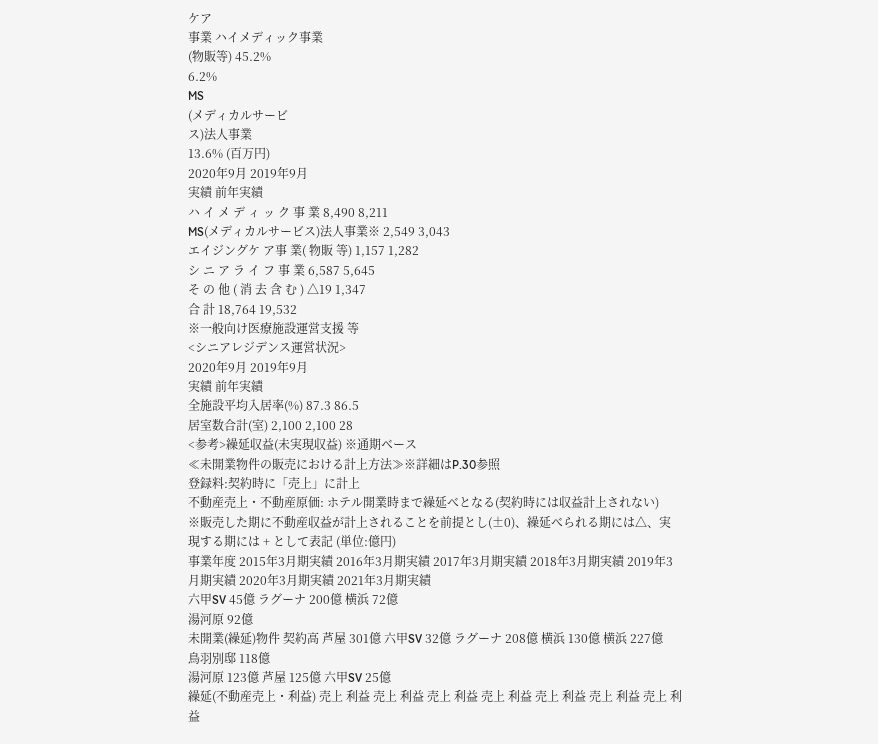ケア
事業 ハイメディック事業
(物販等) 45.2%
6.2%
MS
(メディカルサービ
ス)法人事業
13.6% (百万円)
2020年9月 2019年9月
実績 前年実績
ハ イ メ デ ィ ッ ク 事 業 8,490 8,211
MS(メディカルサービス)法人事業※ 2,549 3,043
エイジングケ ア事 業( 物販 等) 1,157 1,282
シ ニ ア ラ イ フ 事 業 6,587 5,645
そ の 他 ( 消 去 含 む ) △19 1,347
合 計 18,764 19,532
※一般向け医療施設運営支援 等
<シニアレジデンス運営状況>
2020年9月 2019年9月
実績 前年実績
全施設平均入居率(%) 87.3 86.5
居室数合計(室) 2,100 2,100 28
<参考>繰延収益(未実現収益) ※通期ベース
≪未開業物件の販売における計上方法≫※詳細はP.30参照
登録料:契約時に「売上」に計上
不動産売上・不動産原価: ホテル開業時まで繰延べとなる(契約時には収益計上されない)
※販売した期に不動産収益が計上されることを前提とし(±0)、繰延べられる期には△、実現する期には + として表記 (単位:億円)
事業年度 2015年3月期実績 2016年3月期実績 2017年3月期実績 2018年3月期実績 2019年3月期実績 2020年3月期実績 2021年3月期実績
六甲SV 45億 ラグーナ 200億 横浜 72億
湯河原 92億
未開業(繰延)物件 契約高 芦屋 301億 六甲SV 32億 ラグーナ 208億 横浜 130億 横浜 227億
鳥羽別邸 118億
湯河原 123億 芦屋 125億 六甲SV 25億
繰延(不動産売上・利益) 売上 利益 売上 利益 売上 利益 売上 利益 売上 利益 売上 利益 売上 利益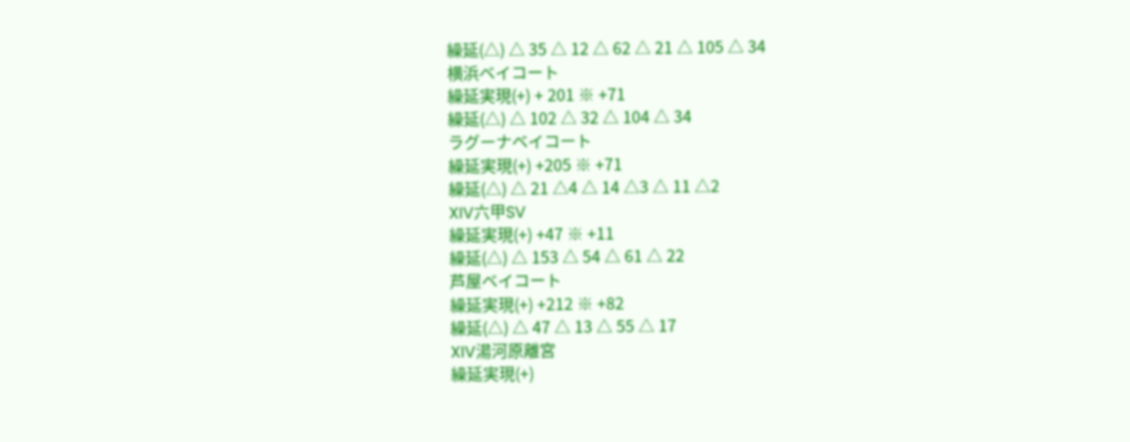繰延(△) △ 35 △ 12 △ 62 △ 21 △ 105 △ 34
横浜ベイコート
繰延実現(+) + 201 ※ +71
繰延(△) △ 102 △ 32 △ 104 △ 34
ラグーナベイコート
繰延実現(+) +205 ※ +71
繰延(△) △ 21 △4 △ 14 △3 △ 11 △2
XIV六甲SV
繰延実現(+) +47 ※ +11
繰延(△) △ 153 △ 54 △ 61 △ 22
芦屋ベイコート
繰延実現(+) +212 ※ +82
繰延(△) △ 47 △ 13 △ 55 △ 17
XIV湯河原離宮
繰延実現(+)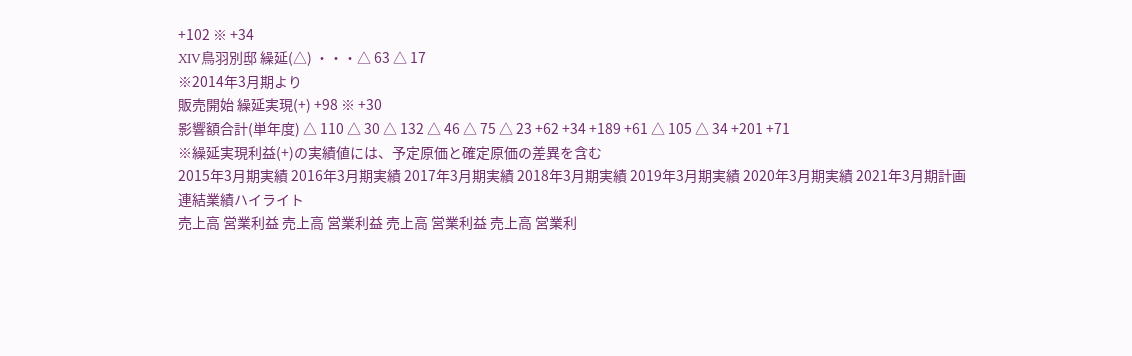+102 ※ +34
XIV鳥羽別邸 繰延(△) ・・・△ 63 △ 17
※2014年3月期より
販売開始 繰延実現(+) +98 ※ +30
影響額合計(単年度) △ 110 △ 30 △ 132 △ 46 △ 75 △ 23 +62 +34 +189 +61 △ 105 △ 34 +201 +71
※繰延実現利益(+)の実績値には、予定原価と確定原価の差異を含む
2015年3月期実績 2016年3月期実績 2017年3月期実績 2018年3月期実績 2019年3月期実績 2020年3月期実績 2021年3月期計画
連結業績ハイライト
売上高 営業利益 売上高 営業利益 売上高 営業利益 売上高 営業利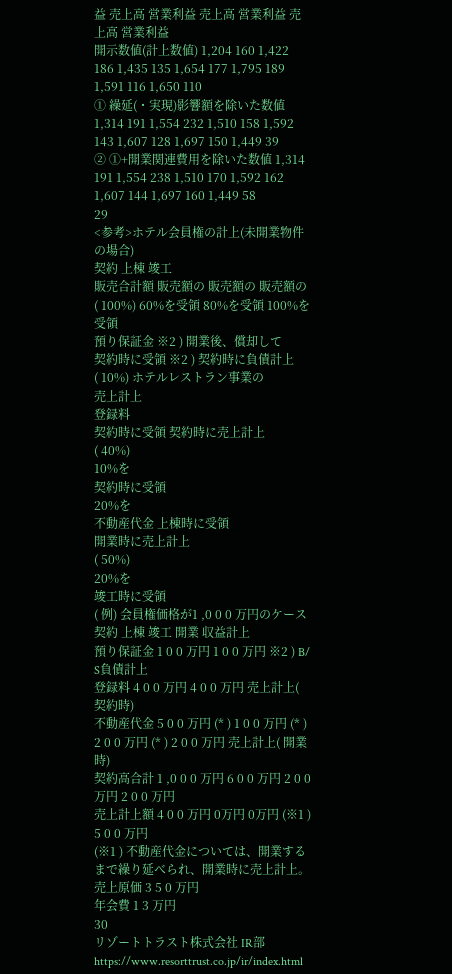益 売上高 営業利益 売上高 営業利益 売上高 営業利益
開示数値(計上数値) 1,204 160 1,422 186 1,435 135 1,654 177 1,795 189 1,591 116 1,650 110
① 繰延(・実現)影響額を除いた数値 1,314 191 1,554 232 1,510 158 1,592 143 1,607 128 1,697 150 1,449 39
② ①+開業関連費用を除いた数値 1,314 191 1,554 238 1,510 170 1,592 162 1,607 144 1,697 160 1,449 58
29
<参考>ホテル会員権の計上(未開業物件の場合)
契約 上棟 竣工
販売合計額 販売額の 販売額の 販売額の
( 100%) 60%を受領 80%を受領 100%を受領
預り保証金 ※2 ) 開業後、償却して
契約時に受領 ※2 ) 契約時に負債計上
( 10%) ホテルレストラン事業の
売上計上
登録料
契約時に受領 契約時に売上計上
( 40%)
10%を
契約時に受領
20%を
不動産代金 上棟時に受領
開業時に売上計上
( 50%)
20%を
竣工時に受領
( 例) 会員権価格が1 ,0 0 0 万円のケース
契約 上棟 竣工 開業 収益計上
預り保証金 1 0 0 万円 1 0 0 万円 ※2 ) B/ S負債計上
登録料 4 0 0 万円 4 0 0 万円 売上計上( 契約時)
不動産代金 5 0 0 万円 (* ) 1 0 0 万円 (* ) 2 0 0 万円 (* ) 2 0 0 万円 売上計上( 開業時)
契約高合計 1 ,0 0 0 万円 6 0 0 万円 2 0 0 万円 2 0 0 万円
売上計上額 4 0 0 万円 0万円 0万円 (※1 ) 5 0 0 万円
(※1 ) 不動産代金については、開業するまで繰り延べられ、開業時に売上計上。 売上原価 3 5 0 万円
年会費 1 3 万円
30
リゾートトラスト株式会社 IR部
https://www.resorttrust.co.jp/ir/index.html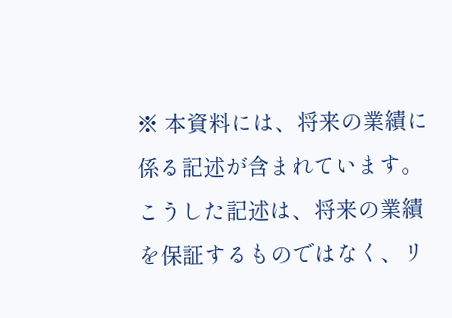※ 本資料には、将来の業績に係る記述が含まれています。
こうした記述は、将来の業績を保証するものではなく、リ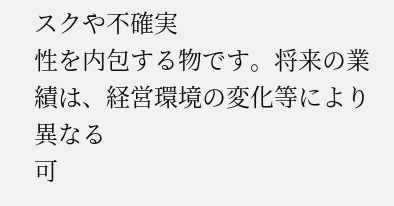スクや不確実
性を内包する物です。将来の業績は、経営環境の変化等により異なる
可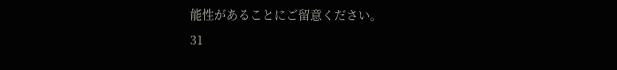能性があることにご留意ください。
31